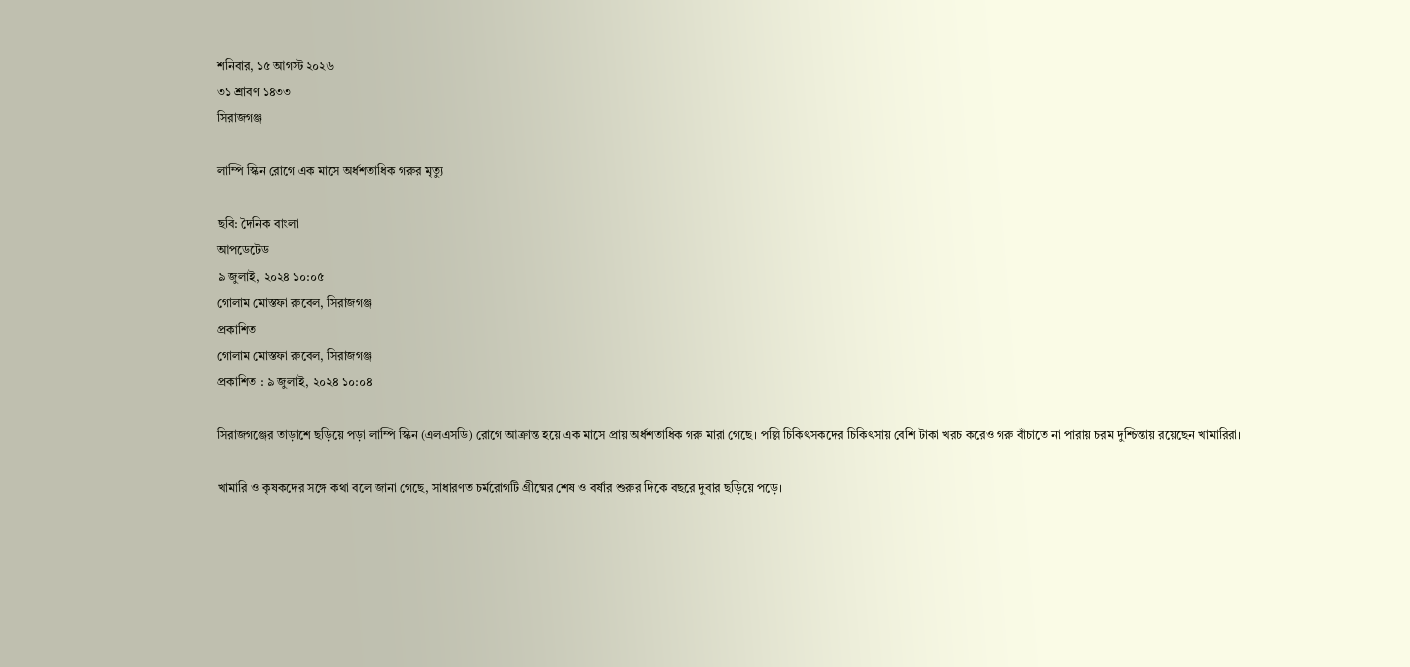শনিবার, ১৫ আগস্ট ২০২৬
৩১ শ্রাবণ ১৪৩৩
সিরাজগঞ্জ

লাম্পি স্কিন রোগে এক মাসে অর্ধশতাধিক গরুর মৃত্যু

ছবি: দৈনিক বাংলা
আপডেটেড
৯ জুলাই, ২০২৪ ১০:০৫
গোলাম মোস্তফা রুবেল, সিরাজগঞ্জ
প্রকাশিত
গোলাম মোস্তফা রুবেল, সিরাজগঞ্জ
প্রকাশিত : ৯ জুলাই, ২০২৪ ১০:০৪

সিরাজগঞ্জের তাড়াশে ছড়িয়ে পড়া লাম্পি স্কিন (এলএসডি) রোগে আক্রান্ত হয়ে এক মাসে প্রায় অর্ধশতাধিক গরু মারা গেছে। পল্লি চিকিৎসকদের চিকিৎসায় বেশি টাকা খরচ করেও গরু বাঁচাতে না পারায় চরম দুশ্চিন্তায় রয়েছেন খামারিরা।

খামারি ও কৃষকদের সঙ্গে কথা বলে জানা গেছে, সাধারণত চর্মরোগটি গ্রীষ্মের শেষ ও বর্ষার শুরুর দিকে বছরে দুবার ছড়িয়ে পড়ে।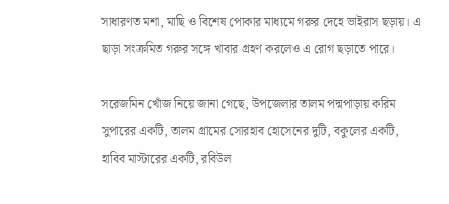সাধারণত মশা, মাছি ও বিশেষ পোকার মাধ্যমে গরুর দেহে ভাইরাস ছড়ায়। এ ছাড়া সংক্রমিত গরুর সঙ্গে খাবার গ্রহণ করলেও এ রোগ ছড়াতে পারে।

সরেজমিন খোঁজ নিয়ে জানা গেছে, উপজেলার তালম পদ্মপাড়ায় করিম সুপারের একটি, তালম গ্রামের সোরহাব হোসেনের দুটি, বকুলের একটি, হাবিব মাস্টারের একটি, রবিউল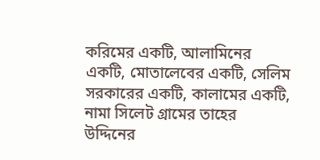করিমের একটি, আলামিনের একটি, মোতালেবের একটি, সেলিম সরকারের একটি, কালামের একটি, নামা সিলেট গ্রামের তাহের উদ্দিনের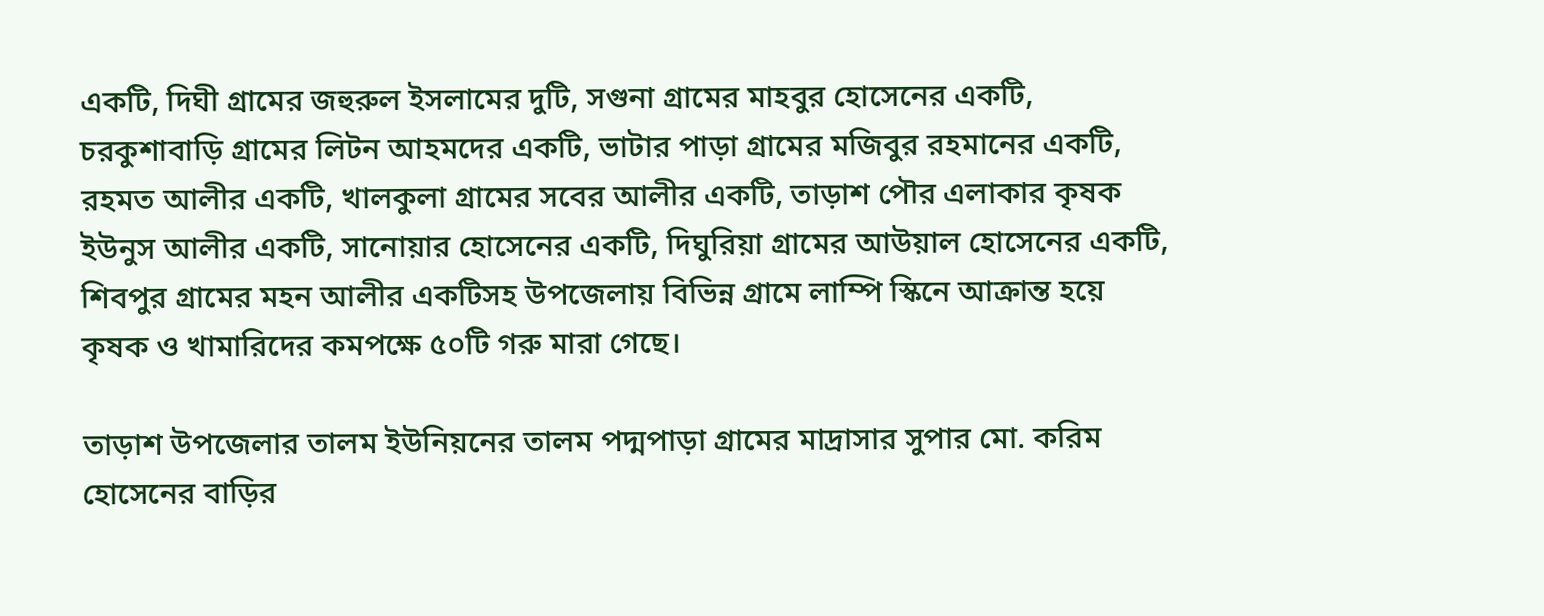একটি, দিঘী গ্রামের জহুরুল ইসলামের দুটি, সগুনা গ্রামের মাহবুর হোসেনের একটি, চরকুশাবাড়ি গ্রামের লিটন আহমদের একটি, ভাটার পাড়া গ্রামের মজিবুর রহমানের একটি, রহমত আলীর একটি, খালকুলা গ্রামের সবের আলীর একটি, তাড়াশ পৌর এলাকার কৃষক ইউনুস আলীর একটি, সানোয়ার হোসেনের একটি, দিঘুরিয়া গ্রামের আউয়াল হোসেনের একটি, শিবপুর গ্রামের মহন আলীর একটিসহ উপজেলায় বিভিন্ন গ্রামে লাম্পি স্কিনে আক্রান্ত হয়ে কৃষক ও খামারিদের কমপক্ষে ৫০টি গরু মারা গেছে।

তাড়াশ উপজেলার তালম ইউনিয়নের তালম পদ্মপাড়া গ্রামের মাদ্রাসার সুপার মো. করিম হোসেনের বাড়ির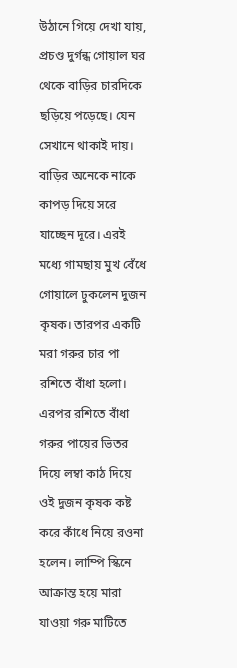উঠানে গিয়ে দেখা যায়, প্রচণ্ড দুর্গন্ধ গোয়াল ঘর থেকে বাড়ির চারদিকে ছড়িয়ে পড়েছে। যেন সেখানে থাকাই দায়। বাড়ির অনেকে নাকে কাপড় দিয়ে সরে যাচ্ছেন দূরে। এরই মধ্যে গামছায় মুখ বেঁধে গোয়ালে ঢুকলেন দুজন কৃষক। তারপর একটি মরা গরুর চার পা রশিতে বাঁধা হলো। এরপর রশিতে বাঁধা গরুর পায়ের ভিতর দিয়ে লম্বা কাঠ দিয়ে ওই দুজন কৃষক কষ্ট করে কাঁধে নিয়ে রওনা হলেন। লাম্পি স্কিনে আক্রান্ত হয়ে মারা যাওয়া গরু মাটিতে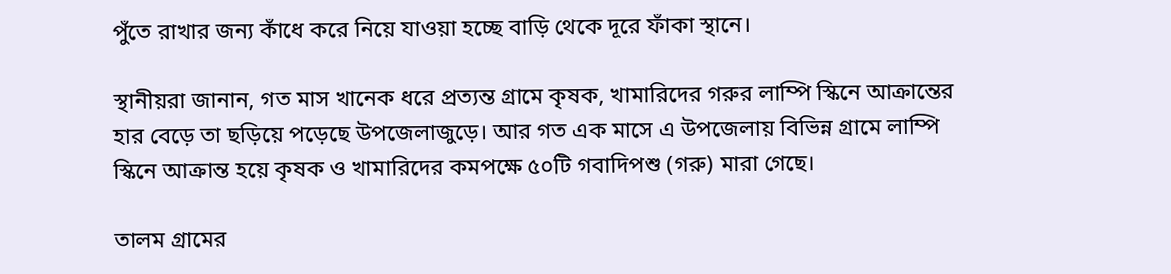পুঁতে রাখার জন্য কাঁধে করে নিয়ে যাওয়া হচ্ছে বাড়ি থেকে দূরে ফাঁকা স্থানে।

স্থানীয়রা জানান, গত মাস খানেক ধরে প্রত্যন্ত গ্রামে কৃষক, খামারিদের গরুর লাম্পি স্কিনে আক্রান্তের হার বেড়ে তা ছড়িয়ে পড়েছে উপজেলাজুড়ে। আর গত এক মাসে এ উপজেলায় বিভিন্ন গ্রামে লাম্পি স্কিনে আক্রান্ত হয়ে কৃষক ও খামারিদের কমপক্ষে ৫০টি গবাদিপশু (গরু) মারা গেছে।

তালম গ্রামের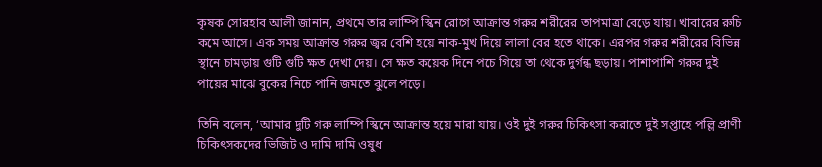কৃষক সোরহাব আলী জানান, প্রথমে তার লাম্পি স্কিন রোগে আক্রান্ত গরুর শরীরের তাপমাত্রা বেড়ে যায়। খাবারের রুচি কমে আসে। এক সময় আক্রান্ত গরুর জ্বর বেশি হয়ে নাক-মুখ দিয়ে লালা বের হতে থাকে। এরপর গরুর শরীরের বিভিন্ন স্থানে চামড়ায় গুটি গুটি ক্ষত দেখা দেয়। সে ক্ষত কয়েক দিনে পচে গিয়ে তা থেকে দুর্গন্ধ ছড়ায়। পাশাপাশি গরুর দুই পায়ের মাঝে বুকের নিচে পানি জমতে ঝুলে পড়ে।

তিনি বলেন, ‘আমার দুটি গরু লাম্পি স্কিনে আক্রান্ত হয়ে মারা যায়। ওই দুই গরুর চিকিৎসা করাতে দুই সপ্তাহে পল্লি প্রাণী চিকিৎসকদের ভিজিট ও দামি দামি ওষুধ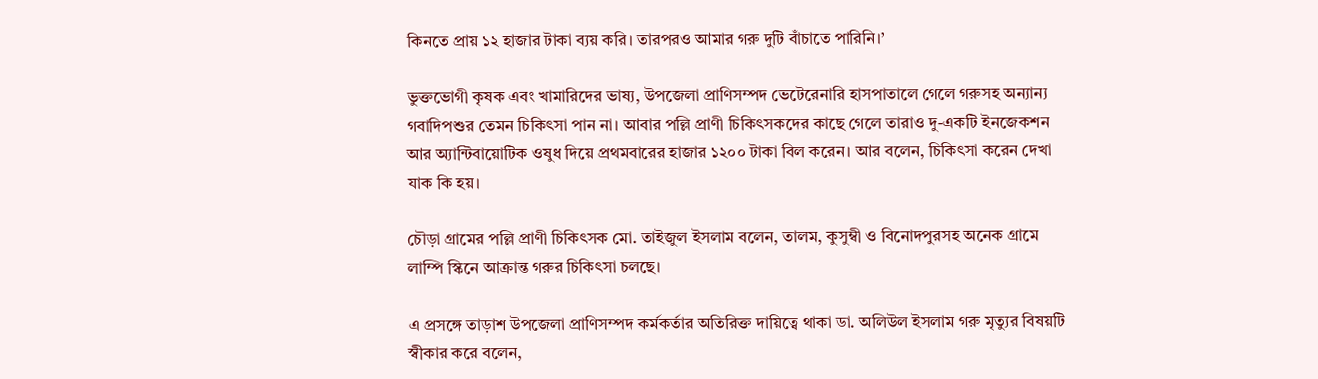কিনতে প্রায় ১২ হাজার টাকা ব্যয় করি। তারপরও আমার গরু দুটি বাঁচাতে পারিনি।’

ভুক্তভোগী কৃষক এবং খামারিদের ভাষ্য, উপজেলা প্রাণিসম্পদ ভেটেরেনারি হাসপাতালে গেলে গরুসহ অন্যান্য গবাদিপশুর তেমন চিকিৎসা পান না। আবার পল্লি প্রাণী চিকিৎসকদের কাছে গেলে তারাও দু-একটি ইনজেকশন আর অ্যান্টিবায়োটিক ওষুধ দিয়ে প্রথমবারের হাজার ১২০০ টাকা বিল করেন। আর বলেন, চিকিৎসা করেন দেখা যাক কি হয়।

চৌড়া গ্রামের পল্লি প্রাণী চিকিৎসক মো. তাইজুল ইসলাম বলেন, তালম, কুসুম্বী ও বিনোদপুরসহ অনেক গ্রামে লাম্পি স্কিনে আক্রান্ত গরুর চিকিৎসা চলছে।

এ প্রসঙ্গে তাড়াশ উপজেলা প্রাণিসম্পদ কর্মকর্তার অতিরিক্ত দায়িত্বে থাকা ডা. অলিউল ইসলাম গরু মৃত্যুর বিষয়টি স্বীকার করে বলেন,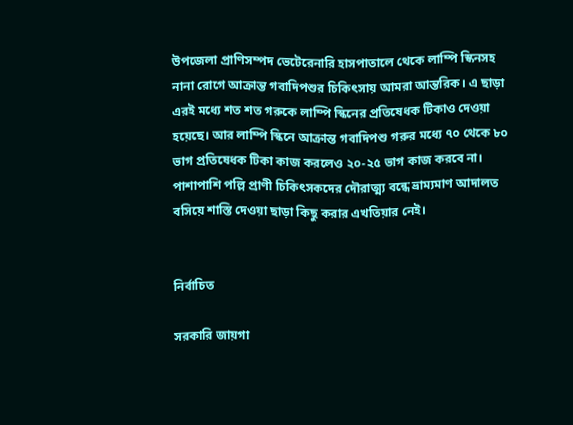উপজেলা প্রাণিসম্পদ ভেটেরেনারি হাসপাতালে থেকে লাম্পি স্কিনসহ নানা রোগে আক্রান্ত গবাদিপশুর চিকিৎসায় আমরা আন্তরিক। এ ছাড়া এরই মধ্যে শত শত গরুকে লাম্পি স্কিনের প্রতিষেধক টিকাও দেওয়া হয়েছে। আর লাম্পি স্কিনে আক্রান্ত গবাদিপশু গরুর মধ্যে ৭০ থেকে ৮০ ভাগ প্রতিষেধক টিকা কাজ করলেও ২০-২৫ ভাগ কাজ করবে না। পাশাপাশি পল্লি প্রাণী চিকিৎসকদের দৌরাত্ম্য বন্ধে ভ্রাম্যমাণ আদালত বসিয়ে শাস্তি দেওয়া ছাড়া কিছু করার এখতিয়ার নেই।


নির্বাচিত

সরকারি জায়গা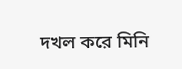দখল করে মিনি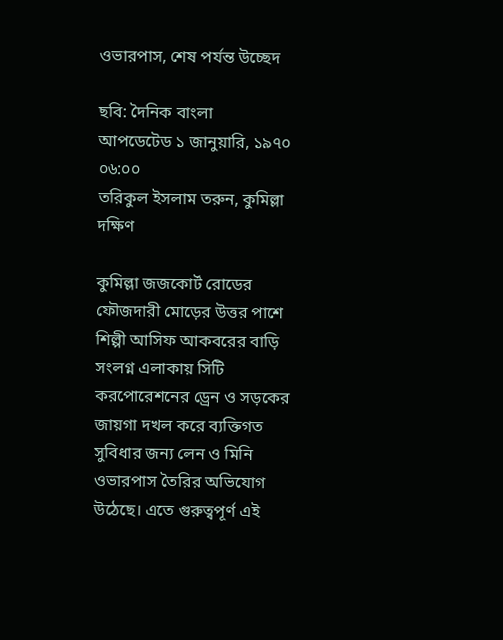ওভারপাস, শেষ পর্যন্ত উচ্ছেদ

ছবি: দৈনিক বাংলা
আপডেটেড ১ জানুয়ারি, ১৯৭০ ০৬:০০
তরিকুল ইসলাম তরুন, কুমিল্লা দক্ষিণ

কুমিল্লা জজকোর্ট রোডের ফৌজদারী মোড়ের উত্তর পাশে শিল্পী আসিফ আকবরের বাড়ি সংলগ্ন এলাকায় সিটি করপোরেশনের ড্রেন ও সড়কের জায়গা দখল করে ব্যক্তিগত সুবিধার জন্য লেন ও মিনি ওভারপাস তৈরির অভিযোগ উঠেছে। এতে গুরুত্বপূর্ণ এই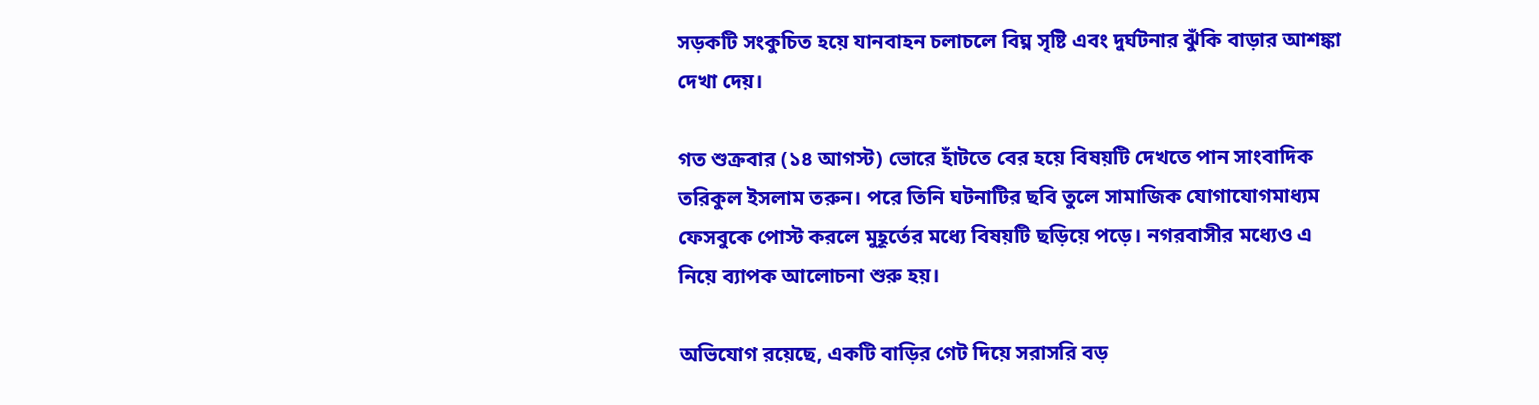সড়কটি সংকুচিত হয়ে যানবাহন চলাচলে বিঘ্ন সৃষ্টি এবং দুর্ঘটনার ঝুঁকি বাড়ার আশঙ্কা দেখা দেয়।

গত শুক্রবার (১৪ আগস্ট) ভোরে হাঁটতে বের হয়ে বিষয়টি দেখতে পান সাংবাদিক তরিকুল ইসলাম তরুন। পরে তিনি ঘটনাটির ছবি তুলে সামাজিক যোগাযোগমাধ্যম ফেসবুকে পোস্ট করলে মুহূর্তের মধ্যে বিষয়টি ছড়িয়ে পড়ে। নগরবাসীর মধ্যেও এ নিয়ে ব্যাপক আলোচনা শুরু হয়।

অভিযোগ রয়েছে, একটি বাড়ির গেট দিয়ে সরাসরি বড়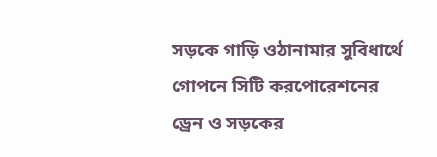সড়কে গাড়ি ওঠানামার সুবিধার্থে গোপনে সিটি করপোরেশনের ড্রেন ও সড়কের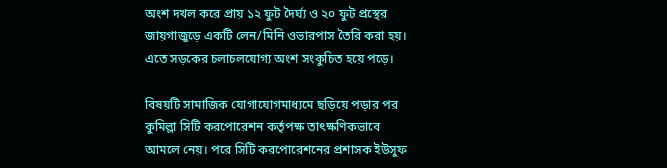অংশ দখল করে প্রায় ১২ ফুট দৈর্ঘ্য ও ২০ ফুট প্রস্থের জায়গাজুড়ে একটি লেন/মিনি ওভারপাস তৈরি করা হয়। এতে সড়কের চলাচলযোগ্য অংশ সংকুচিত হয়ে পড়ে।

বিষয়টি সামাজিক যোগাযোগমাধ্যমে ছড়িয়ে পড়ার পর কুমিল্লা সিটি করপোরেশন কর্তৃপক্ষ তাৎক্ষণিকভাবে আমলে নেয়। পরে সিটি করপোরেশনের প্রশাসক ইউসুফ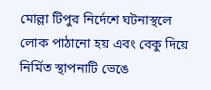মোল্লা টিপুর নির্দেশে ঘটনাস্থলে লোক পাঠানো হয় এবং বেকু দিয়ে নির্মিত স্থাপনাটি ভেঙে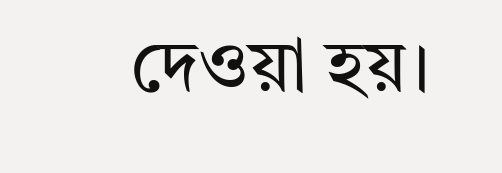দেওয়া হয়।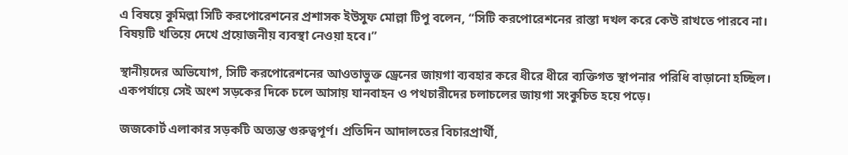এ বিষয়ে কুমিল্লা সিটি করপোরেশনের প্রশাসক ইউসুফ মোল্লা টিপু বলেন, “সিটি করপোরেশনের রাস্তা দখল করে কেউ রাখতে পারবে না। বিষয়টি খতিয়ে দেখে প্রয়োজনীয় ব্যবস্থা নেওয়া হবে।”

স্থানীয়দের অভিযোগ, সিটি করপোরেশনের আওতাভুক্ত ড্রেনের জায়গা ব্যবহার করে ধীরে ধীরে ব্যক্তিগত স্থাপনার পরিধি বাড়ানো হচ্ছিল। একপর্যায়ে সেই অংশ সড়কের দিকে চলে আসায় যানবাহন ও পথচারীদের চলাচলের জায়গা সংকুচিত হয়ে পড়ে।

জজকোর্ট এলাকার সড়কটি অত্যন্ত গুরুত্বপূর্ণ। প্রতিদিন আদালতের বিচারপ্রার্থী,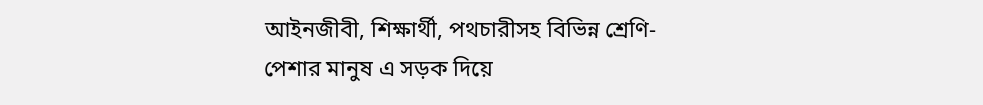আইনজীবী, শিক্ষার্থী, পথচারীসহ বিভিন্ন শ্রেণি-পেশার মানুষ এ সড়ক দিয়ে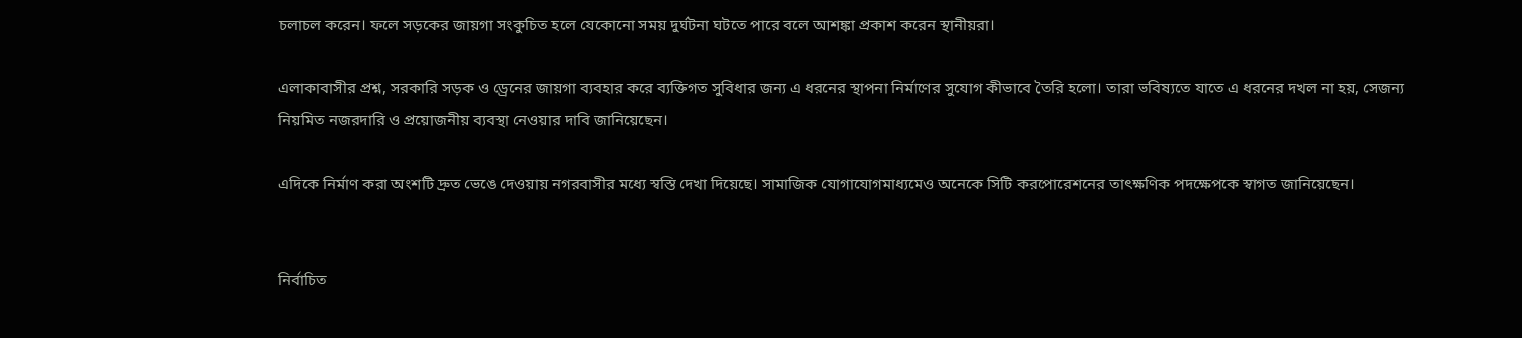চলাচল করেন। ফলে সড়কের জায়গা সংকুচিত হলে যেকোনো সময় দুর্ঘটনা ঘটতে পারে বলে আশঙ্কা প্রকাশ করেন স্থানীয়রা।

এলাকাবাসীর প্রশ্ন, সরকারি সড়ক ও ড্রেনের জায়গা ব্যবহার করে ব্যক্তিগত সুবিধার জন্য এ ধরনের স্থাপনা নির্মাণের সুযোগ কীভাবে তৈরি হলো। তারা ভবিষ্যতে যাতে এ ধরনের দখল না হয়, সেজন্য নিয়মিত নজরদারি ও প্রয়োজনীয় ব্যবস্থা নেওয়ার দাবি জানিয়েছেন।

এদিকে নির্মাণ করা অংশটি দ্রুত ভেঙে দেওয়ায় নগরবাসীর মধ্যে স্বস্তি দেখা দিয়েছে। সামাজিক যোগাযোগমাধ্যমেও অনেকে সিটি করপোরেশনের তাৎক্ষণিক পদক্ষেপকে স্বাগত জানিয়েছেন।


নির্বাচিত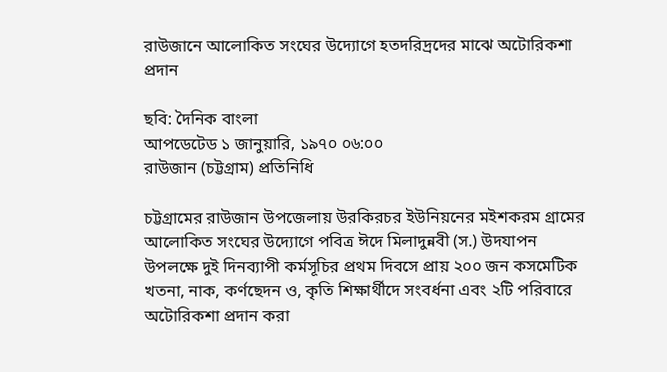রাউজানে আলোকিত সংঘের উদ্যোগে হতদরিদ্রদের মাঝে অটোরিকশা প্রদান

ছবি: দৈনিক বাংলা
আপডেটেড ১ জানুয়ারি, ১৯৭০ ০৬:০০
রাউজান (চট্টগ্রাম) প্রতিনিধি

চট্টগ্রামের রাউজান উপজেলায় উরকিরচর ইউনিয়নের মইশকরম গ্রামের আলোকিত সংঘের উদ্যোগে পবিত্র ঈদে মিলাদুন্নবী (স.) উদযাপন উপলক্ষে দুই দিনব্যাপী কর্মসূচির প্রথম দিবসে প্রায় ২০০ জন কসমেটিক খতনা, নাক, কর্ণছেদন ও, কৃতি শিক্ষার্থীদে সংবর্ধনা এবং ২টি পরিবারে অটোরিকশা প্রদান করা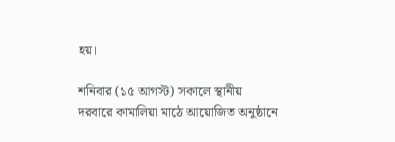হয়।

শনিবার (১৫ আগস্ট) সকালে স্থানীয় দরবারে কামালিয়া মাঠে আয়োজিত অনুষ্ঠানে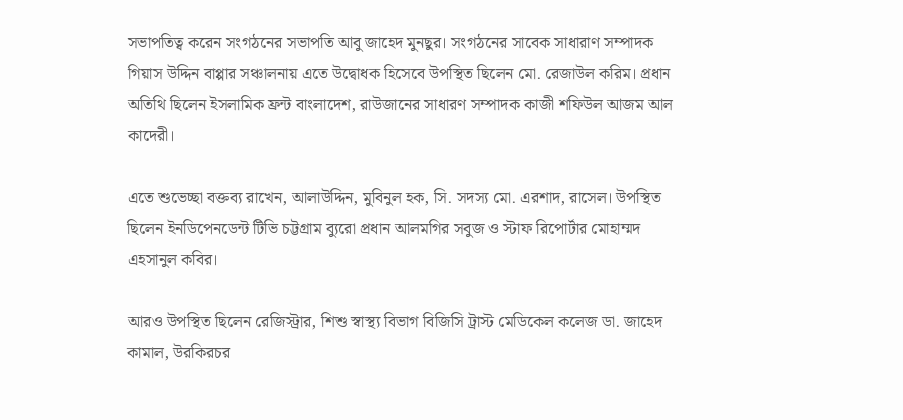সভাপতিত্ব করেন সংগঠনের সভাপতি আবু জাহেদ মুনছুর। সংগঠনের সাবেক সাধারাণ সম্পাদক গিয়াস উদ্দিন বাপ্পার সঞ্চালনায় এতে উদ্বোধক হিসেবে উপস্থিত ছিলেন মো. রেজাউল করিম। প্রধান অতিথি ছিলেন ইসলামিক ফ্রন্ট বাংলাদেশ, রাউজানের সাধারণ সম্পাদক কাজী শফিউল আজম আল কাদেরী।

এতে শুভেচ্ছা বক্তব্য রাখেন, আলাউদ্দিন, মুবিনুল হক, সি. সদস্য মো. এরশাদ, রাসেল। উপস্থিত ছিলেন ইনডিপেনডেন্ট টিভি চট্টগ্রাম ব্যুরো প্রধান আলমগির সবুজ ও স্টাফ রিপোর্টার মোহাম্মদ এহসানুল কবির।

আরও উপস্থিত ছিলেন রেজিস্ট্রার, শিশু স্বাস্থ্য বিভাগ বিজিসি ট্রাস্ট মেডিকেল কলেজ ডা. জাহেদ কামাল, উরকিরচর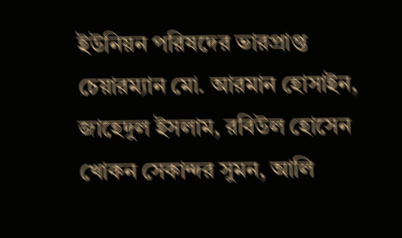ইউনিয়ন পরিষদের ভারপ্রাপ্ত চেয়ারম্যান মো. আরমান হোসাইন, জাহেদুল ইসলাম, রবিউল হোসেন খোকন সেকান্দর সুমন, আলি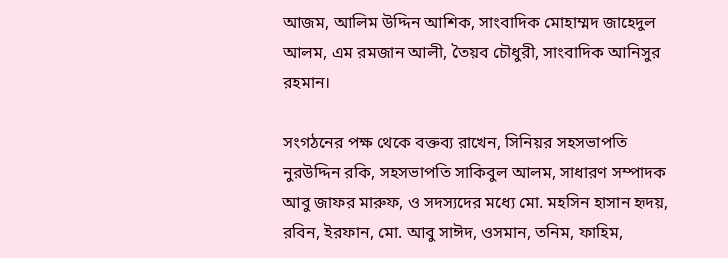আজম, আলিম উদ্দিন আশিক, সাংবাদিক মোহাম্মদ জাহেদুল আলম, এম রমজান আলী, তৈয়ব চৌধুরী, সাংবাদিক আনিসুর রহমান।

সংগঠনের পক্ষ থেকে বক্তব্য রাখেন, সিনিয়র সহসভাপতি নুরউদ্দিন রকি, সহসভাপতি সাকিবুল আলম, সাধারণ সম্পাদক আবু জাফর মারুফ, ও সদস্যদের মধ্যে মো. মহসিন হাসান হৃদয়, রবিন, ইরফান, মো. আবু সাঈদ, ওসমান, তনিম, ফাহিম,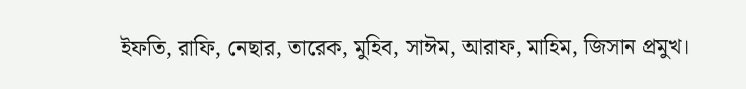ইফতি, রাফি, নেছার, তারেক, মুহিব, সাঈম, আরাফ, মাহিম, জিসান প্রমুখ।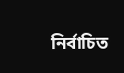নির্বাচিত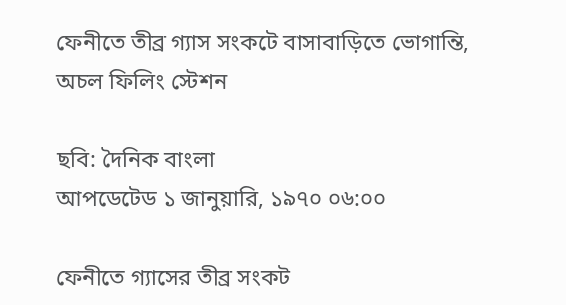ফেনীতে তীব্র গ্যাস সংকটে বাসাবাড়িতে ভোগান্তি, অচল ফিলিং স্টেশন

ছবি: দৈনিক বাংলা
আপডেটেড ১ জানুয়ারি, ১৯৭০ ০৬:০০

ফেনীতে গ্যাসের তীব্র সংকট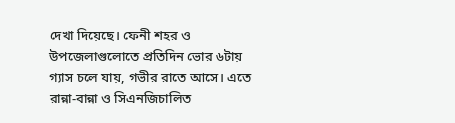দেখা দিয়েছে। ফেনী শহর ও উপজেলাগুলোতে প্রতিদিন ভোর ৬টায় গ্যাস চলে যায়, গভীর রাতে আসে। এতে রান্না-বান্না ও সিএনজিচালিত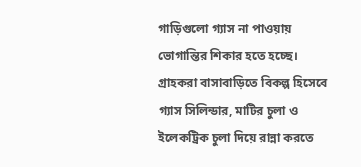গাড়িগুলো গ্যাস না পাওয়ায় ভোগান্তির শিকার হতে হচ্ছে। গ্রাহকরা বাসাবাড়িতে বিকল্প হিসেবে গ্যাস সিলিন্ডার, মাটির চুলা ও ইলেকট্রিক চুলা দিয়ে রান্না করতে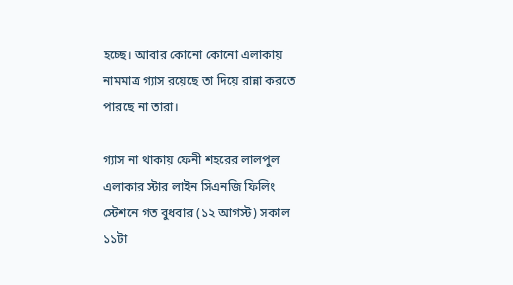হচ্ছে। আবার কোনো কোনো এলাকায় নামমাত্র গ্যাস রয়েছে তা দিয়ে রান্না করতে পারছে না তারা।

গ্যাস না থাকায় ফেনী শহরের লালপুল এলাকার স্টার লাইন সিএনজি ফিলিং স্টেশনে গত বুধবার (১২ আগস্ট) সকাল ১১টা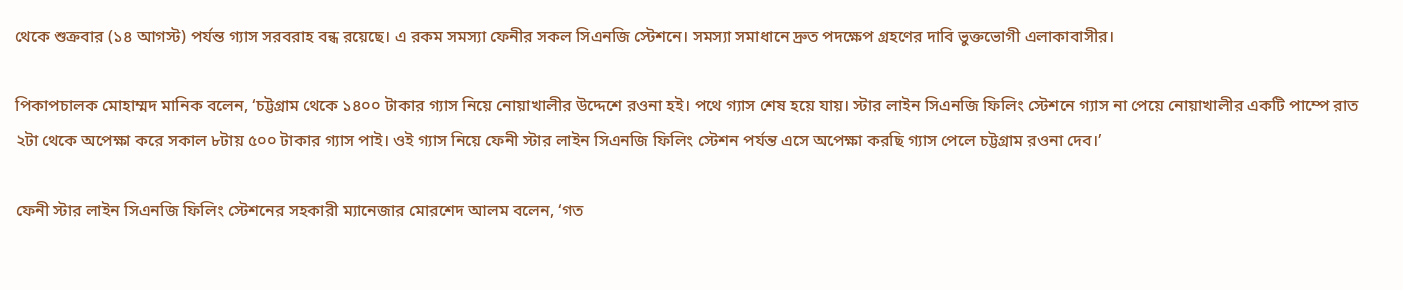থেকে শুক্রবার (১৪ আগস্ট) পর্যন্ত গ্যাস সরবরাহ বন্ধ রয়েছে। এ রকম সমস্যা ফেনীর সকল সিএনজি স্টেশনে। সমস্যা সমাধানে দ্রুত পদক্ষেপ গ্রহণের দাবি ভুক্তভোগী এলাকাবাসীর।

পিকাপচালক মোহাম্মদ মানিক বলেন, ‘চট্টগ্রাম থেকে ১৪০০ টাকার গ্যাস নিয়ে নোয়াখালীর উদ্দেশে রওনা হই। পথে গ্যাস শেষ হয়ে যায়। স্টার লাইন সিএনজি ফিলিং স্টেশনে গ্যাস না পেয়ে নোয়াখালীর একটি পাম্পে রাত ২টা থেকে অপেক্ষা করে সকাল ৮টায় ৫০০ টাকার গ্যাস পাই। ওই গ্যাস নিয়ে ফেনী স্টার লাইন সিএনজি ফিলিং স্টেশন পর্যন্ত এসে অপেক্ষা করছি গ্যাস পেলে চট্টগ্রাম রওনা দেব।’

ফেনী স্টার লাইন সিএনজি ফিলিং স্টেশনের সহকারী ম্যানেজার মোরশেদ আলম বলেন, ‘গত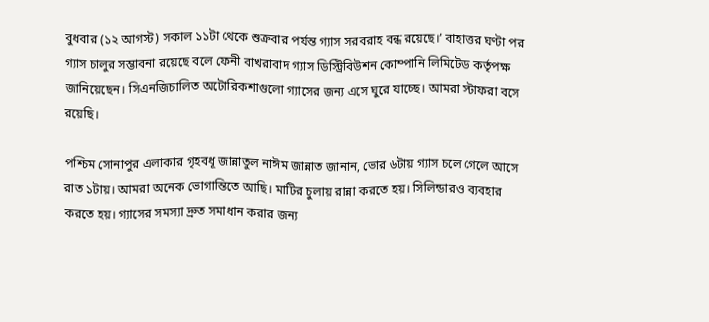বুধবার (১২ আগস্ট) সকাল ১১টা থেকে শুক্রবার পর্যন্ত গ্যাস সরবরাহ বন্ধ রয়েছে।’ বাহাত্তর ঘণ্টা পর গ্যাস চালুর সম্ভাবনা রয়েছে বলে ফেনী বাখরাবাদ গ্যাস ডিস্ট্রিবিউশন কোম্পানি লিমিটেড কর্তৃপক্ষ জানিয়েছেন। সিএনজিচালিত অটোরিকশাগুলো গ্যাসের জন্য এসে ঘুরে যাচ্ছে। আমরা স্টাফরা বসে রয়েছি।

পশ্চিম সোনাপুর এলাকার গৃহবধূ জান্নাতুল নাঈম জান্নাত জানান, ভোর ৬টায় গ্যাস চলে গেলে আসে রাত ১টায়। আমরা অনেক ভোগান্তিতে আছি। মাটির চুলায় রান্না করতে হয়। সিলিন্ডারও ব্যবহার করতে হয়। গ্যাসের সমস্যা দ্রুত সমাধান করার জন্য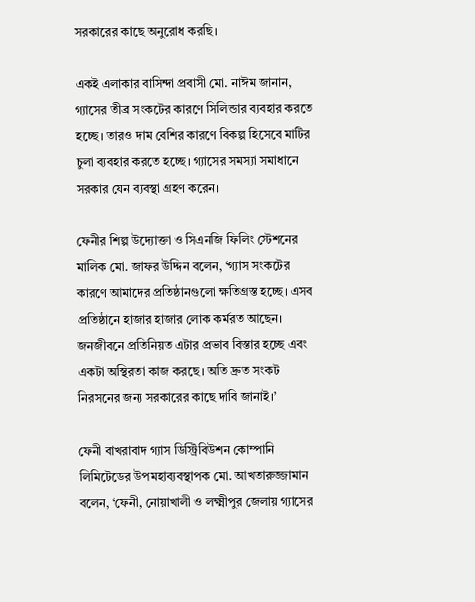সরকারের কাছে অনুরোধ করছি।

একই এলাকার বাসিন্দা প্রবাসী মো. নাঈম জানান, গ্যাসের তীব্র সংকটের কারণে সিলিন্ডার ব্যবহার করতে হচ্ছে। তারও দাম বেশির কারণে বিকল্প হিসেবে মাটির চুলা ব্যবহার করতে হচ্ছে। গ্যাসের সমস্যা সমাধানে সরকার যেন ব্যবস্থা গ্রহণ করেন।

ফেনীর শিল্প উদ্যোক্তা ও সিএনজি ফিলিং স্টেশনের মালিক মো. জাফর উদ্দিন বলেন, ‘গ্যাস সংকটের কারণে আমাদের প্রতিষ্ঠানগুলো ক্ষতিগ্রস্ত হচ্ছে। এসব প্রতিষ্ঠানে হাজার হাজার লোক কর্মরত আছেন। জনজীবনে প্রতিনিয়ত এটার প্রভাব বিস্তার হচ্ছে এবং একটা অস্থিরতা কাজ করছে। অতি দ্রুত সংকট নিরসনের জন্য সরকারের কাছে দাবি জানাই।’

ফেনী বাখরাবাদ গ্যাস ডিস্ট্রিবিউশন কোম্পানি লিমিটেডের উপমহাব্যবস্থাপক মো. আখতারুজ্জামান বলেন, ‘ফেনী, নোয়াখালী ও লক্ষ্মীপুর জেলায় গ্যাসের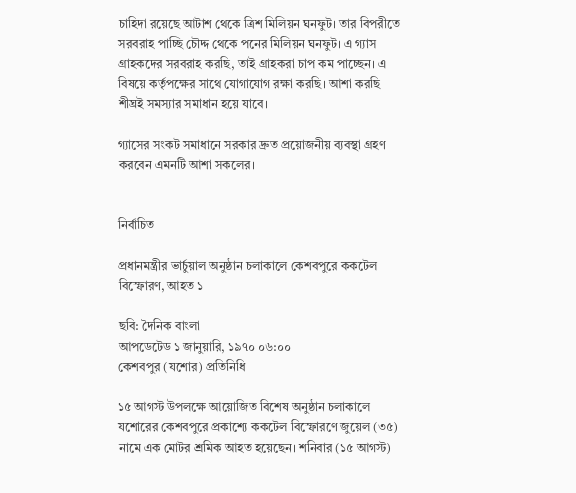চাহিদা রয়েছে আটাশ থেকে ত্রিশ মিলিয়ন ঘনফুট। তার বিপরীতে সরবরাহ পাচ্ছি চৌদ্দ থেকে পনের মিলিয়ন ঘনফুট। এ গ্যাস গ্রাহকদের সরবরাহ করছি, তাই গ্রাহকরা চাপ কম পাচ্ছেন। এ বিষয়ে কর্তৃপক্ষের সাথে যোগাযোগ রক্ষা করছি। আশা করছি শীঘ্রই সমস্যার সমাধান হয়ে যাবে।

গ্যাসের সংকট সমাধানে সরকার দ্রুত প্রয়োজনীয় ব্যবস্থা গ্রহণ করবেন এমনটি আশা সকলের।


নির্বাচিত

প্রধানমন্ত্রীর ভার্চুয়াল অনুষ্ঠান চলাকালে কেশবপুরে ককটেল বিস্ফোরণ, আহত ১

ছবি: দৈনিক বাংলা
আপডেটেড ১ জানুয়ারি, ১৯৭০ ০৬:০০
কেশবপুর (যশোর) প্রতিনিধি

১৫ আগস্ট উপলক্ষে আয়োজিত বিশেষ অনুষ্ঠান চলাকালে যশোরের কেশবপুরে প্রকাশ্যে ককটেল বিস্ফোরণে জুয়েল (৩৫) নামে এক মোটর শ্রমিক আহত হয়েছেন। শনিবার (১৫ আগস্ট)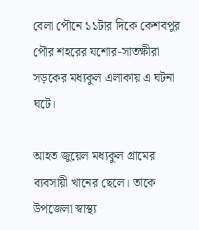বেলা পৌনে ১১টার দিকে কেশবপুর পৌর শহরের যশোর-সাতক্ষীরা সড়কের মধ্যকুল এলাকায় এ ঘটনা ঘটে।

আহত জুয়েল মধ্যকুল গ্রামের ব্যবসায়ী খানের ছেলে। তাকে উপজেলা স্বাস্থ্য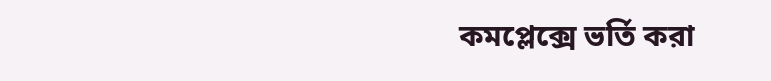কমপ্লেক্সে ভর্তি করা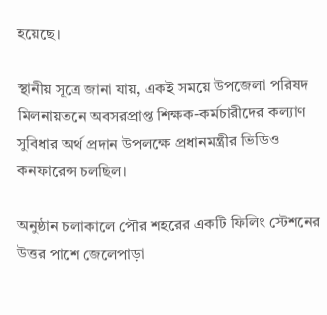হয়েছে।

স্থানীয় সূত্রে জানা যায়, একই সময়ে উপজেলা পরিষদ মিলনায়তনে অবসরপ্রাপ্ত শিক্ষক-কর্মচারীদের কল্যাণ সুবিধার অর্থ প্রদান উপলক্ষে প্রধানমন্ত্রীর ভিডিও কনফারেন্স চলছিল।

অনুষ্ঠান চলাকালে পৌর শহরের একটি ফিলিং স্টেশনের উত্তর পাশে জেলেপাড়া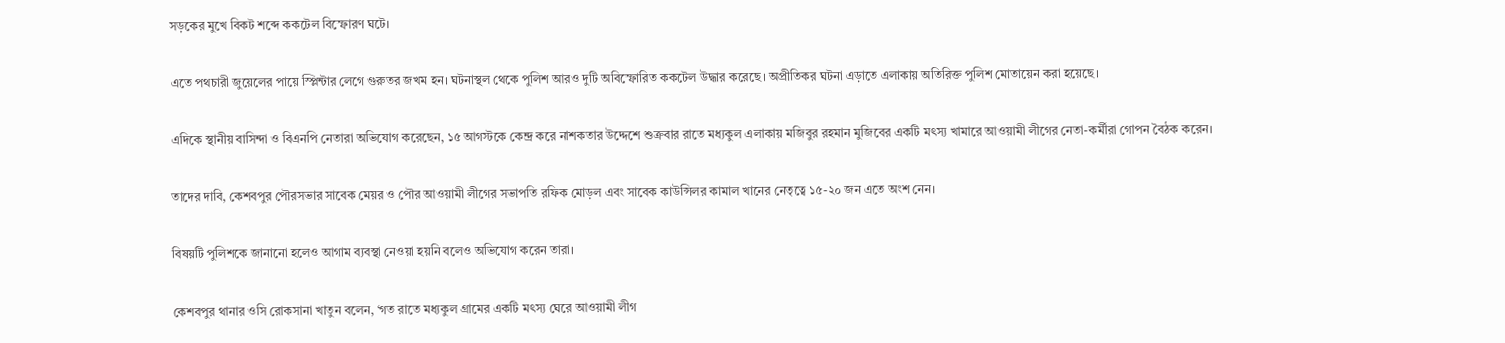সড়কের মুখে বিকট শব্দে ককটেল বিস্ফোরণ ঘটে।

এতে পথচারী জুয়েলের পায়ে স্প্লিন্টার লেগে গুরুতর জখম হন। ঘটনাস্থল থেকে পুলিশ আরও দুটি অবিস্ফোরিত ককটেল উদ্ধার করেছে। অপ্রীতিকর ঘটনা এড়াতে এলাকায় অতিরিক্ত পুলিশ মোতায়েন করা হয়েছে।

এদিকে স্থানীয় বাসিন্দা ও বিএনপি নেতারা অভিযোগ করেছেন, ১৫ আগস্টকে কেন্দ্র করে নাশকতার উদ্দেশে শুক্রবার রাতে মধ্যকুল এলাকায় মজিবুর রহমান মুজিবের একটি মৎস্য খামারে আওয়ামী লীগের নেতা-কর্মীরা গোপন বৈঠক করেন।

তাদের দাবি, কেশবপুর পৌরসভার সাবেক মেয়র ও পৌর আওয়ামী লীগের সভাপতি রফিক মোড়ল এবং সাবেক কাউন্সিলর কামাল খানের নেতৃত্বে ১৫-২০ জন এতে অংশ নেন।

বিষয়টি পুলিশকে জানানো হলেও আগাম ব্যবস্থা নেওয়া হয়নি বলেও অভিযোগ করেন তারা।

কেশবপুর থানার ওসি রোকসানা খাতুন বলেন, ‘গত রাতে মধ্যকুল গ্রামের একটি মৎস্য ঘেরে আওয়ামী লীগ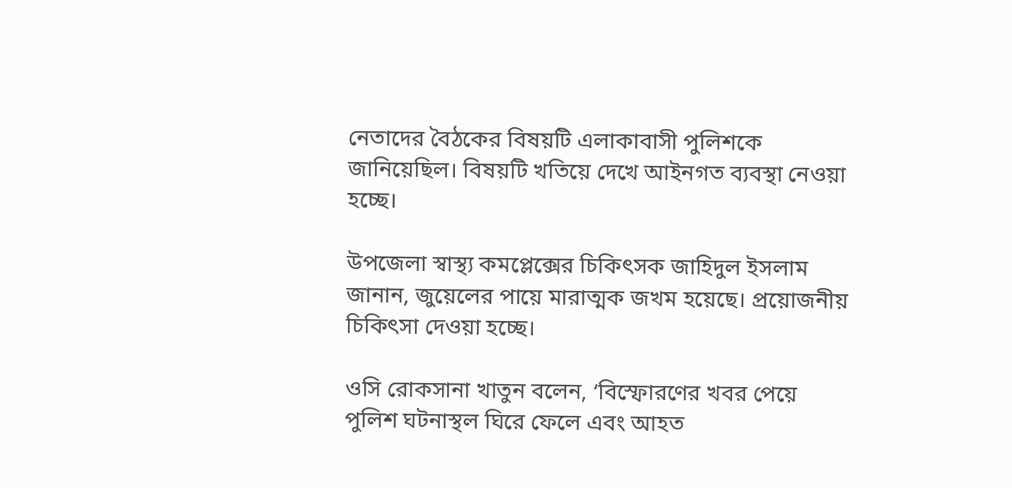নেতাদের বৈঠকের বিষয়টি এলাকাবাসী পুলিশকে জানিয়েছিল। বিষয়টি খতিয়ে দেখে আইনগত ব্যবস্থা নেওয়া হচ্ছে।

উপজেলা স্বাস্থ্য কমপ্লেক্সের চিকিৎসক জাহিদুল ইসলাম জানান, জুয়েলের পায়ে মারাত্মক জখম হয়েছে। প্রয়োজনীয় চিকিৎসা দেওয়া হচ্ছে।

ওসি রোকসানা খাতুন বলেন, ‘বিস্ফোরণের খবর পেয়ে পুলিশ ঘটনাস্থল ঘিরে ফেলে এবং আহত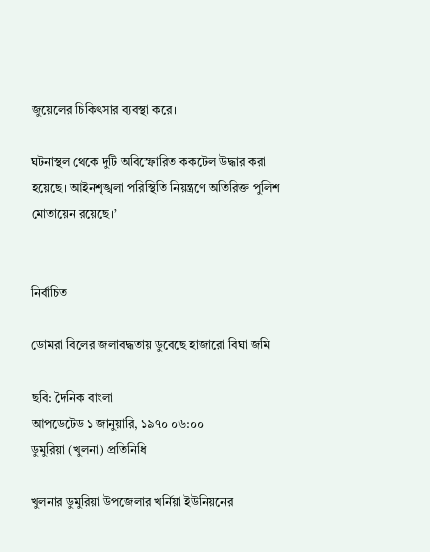জুয়েলের চিকিৎসার ব্যবস্থা করে।

ঘটনাস্থল থেকে দুটি অবিস্ফোরিত ককটেল উদ্ধার করা হয়েছে। আইনশৃঙ্খলা পরিস্থিতি নিয়ন্ত্রণে অতিরিক্ত পুলিশ মোতায়েন রয়েছে।’


নির্বাচিত

ডোমরা বিলের জলাবদ্ধতায় ডুবেছে হাজারো বিঘা জমি

ছবি: দৈনিক বাংলা
আপডেটেড ১ জানুয়ারি, ১৯৭০ ০৬:০০
ডুমুরিয়া (খুলনা) প্রতিনিধি

খুলনার ডুমুরিয়া উপজেলার খর্নিয়া ইউনিয়নের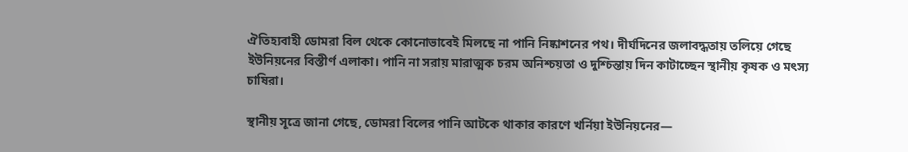ঐতিহ্যবাহী ডোমরা বিল থেকে কোনোভাবেই মিলছে না পানি নিষ্কাশনের পথ। দীর্ঘদিনের জলাবদ্ধতায় তলিয়ে গেছে ইউনিয়নের বিস্তীর্ণ এলাকা। পানি না সরায় মারাত্মক চরম অনিশ্চয়তা ও দুশ্চিন্তায় দিন কাটাচ্ছেন স্থানীয় কৃষক ও মৎস্য চাষিরা।

স্থানীয় সূত্রে জানা গেছে, ডোমরা বিলের পানি আটকে থাকার কারণে খর্নিয়া ইউনিয়নের—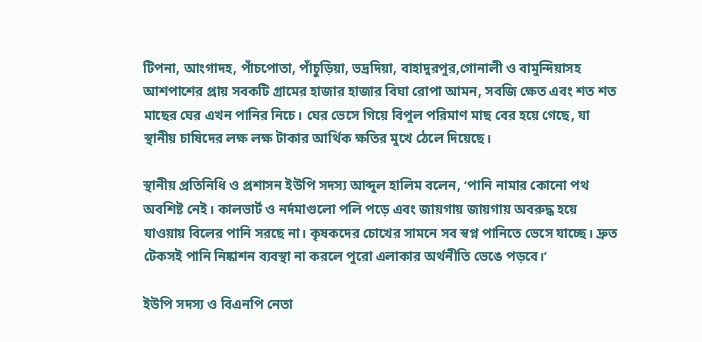টিপনা, আংগাদহ, পাঁচপোতা, পাঁচুড়িয়া, ভদ্রদিয়া, বাহাদুরপুর,গোনালী ও বামুন্দিয়াসহ আশপাশের প্রায় সবকটি গ্রামের হাজার হাজার বিঘা রোপা আমন, সবজি ক্ষেত এবং শত শত মাছের ঘের এখন পানির নিচে। ঘের ভেসে গিয়ে বিপুল পরিমাণ মাছ বের হয়ে গেছে, যা স্থানীয় চাষিদের লক্ষ লক্ষ টাকার আর্থিক ক্ষতির মুখে ঠেলে দিয়েছে।

স্থানীয় প্রতিনিধি ও প্রশাসন‌ ইউপি সদস্য আব্দুল হালিম বলেন, ‘পানি নামার কোনো পথ অবশিষ্ট নেই। কালভার্ট ও নর্দমাগুলো পলি পড়ে এবং জায়গায় জায়গায় অবরুদ্ধ হয়ে যাওয়ায় বিলের পানি সরছে না। কৃষকদের চোখের সামনে সব স্বপ্ন পানিতে ভেসে যাচ্ছে। দ্রুত টেকসই পানি নিষ্কাশন ব্যবস্থা না করলে পুরো এলাকার অর্থনীতি ভেঙে পড়বে।’

ইউপি সদস্য ও বিএনপি নেতা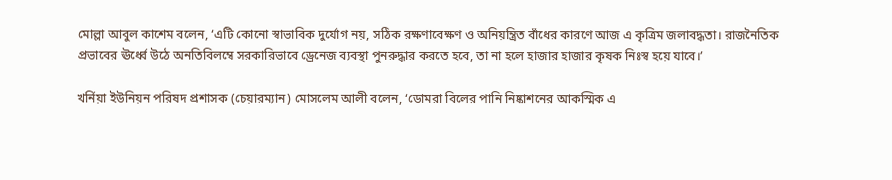মোল্লা আবুল কাশেম বলেন, ‘এটি কোনো স্বাভাবিক দুর্যোগ নয়, সঠিক রক্ষণাবেক্ষণ ও অনিয়ন্ত্রিত বাঁধের কারণে আজ এ কৃত্রিম জলাবদ্ধতা। রাজনৈতিক প্রভাবের ঊর্ধ্বে উঠে অনতিবিলম্বে সরকারিভাবে ড্রেনেজ ব্যবস্থা পুনরুদ্ধার করতে হবে, তা না হলে হাজার হাজার কৃষক নিঃস্ব হয়ে যাবে।’

খর্নিয়া ইউনিয়ন পরিষদ প্রশাসক (চেয়ারম্যান) মোসলেম আলী বলেন, ‘ডোমরা বিলের পানি নিষ্কাশনের আকস্মিক এ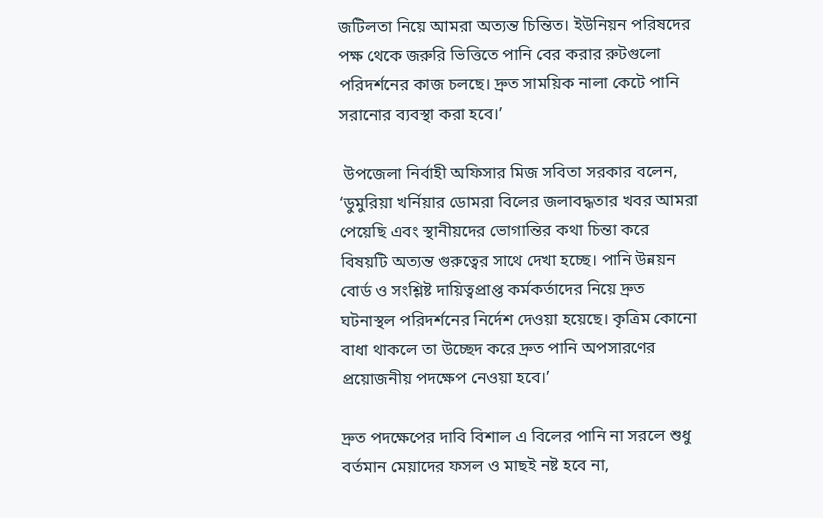জটিলতা নিয়ে আমরা অত্যন্ত চিন্তিত। ইউনিয়ন পরিষদের পক্ষ থেকে জরুরি ভিত্তিতে পানি বের করার রুটগুলো পরিদর্শনের কাজ চলছে। দ্রুত সাময়িক নালা কেটে পানি সরানোর ব্যবস্থা করা হবে।’

 উপজেলা নির্বাহী অফিসার মিজ সবিতা সরকার বলেন, ‘ডুমুরিয়া খর্নিয়ার ডোমরা বিলের জলাবদ্ধতার খবর আমরা পেয়েছি এবং স্থানীয়দের ভোগান্তির কথা চিন্তা করে বিষয়টি অত্যন্ত গুরুত্বের সাথে দেখা হচ্ছে। পানি উন্নয়ন বোর্ড ও সংশ্লিষ্ট দায়িত্বপ্রাপ্ত কর্মকর্তাদের নিয়ে দ্রুত ঘটনাস্থল পরিদর্শনের নির্দেশ দেওয়া হয়েছে। কৃত্রিম কোনো বাধা থাকলে তা উচ্ছেদ করে দ্রুত পানি অপসারণের প্রয়োজনীয় পদক্ষেপ নেওয়া হবে।’

দ্রুত পদক্ষেপের দাবি বিশাল এ বিলের পানি না সরলে শুধু বর্তমান মেয়াদের ফসল ও মাছই নষ্ট হবে না,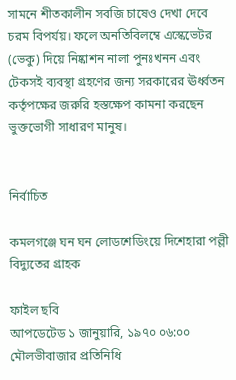সামনে শীতকালীন সবজি চাষেও দেখা দেবে চরম বিপর্যয়। ফলে অনতিবিলম্বে এস্কেভেটর (ভেকু) দিয়ে নিষ্কাশন নালা পুনঃখনন এবং টেকসই ব্যবস্থা গ্রহণের জন্য সরকারের ঊর্ধ্বতন কর্তৃপক্ষের জরুরি হস্তক্ষেপ কামনা করছেন ভুক্তভোগী সাধারণ মানুষ।


নির্বাচিত

কমলগঞ্জে ঘন ঘন লোডশেডিংয়ে দিশেহারা পল্লী বিদ্যুতের গ্রাহক

ফাইল ছবি
আপডেটেড ১ জানুয়ারি, ১৯৭০ ০৬:০০
মৌলভীবাজার প্রতিনিধি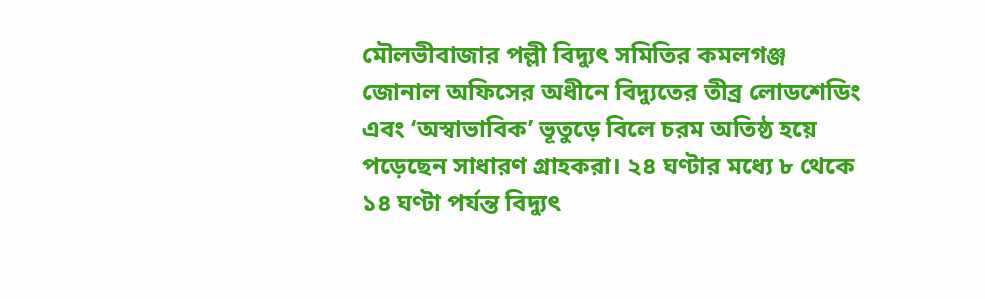মৌলভীবাজার পল্লী বিদ্যুৎ সমিতির কমলগঞ্জ জোনাল অফিসের অধীনে বিদ্যুতের তীব্র লোডশেডিং এবং ‘অস্বাভাবিক’ ভূতুড়ে বিলে চরম অতিষ্ঠ হয়ে পড়েছেন সাধারণ গ্রাহকরা। ২৪ ঘণ্টার মধ্যে ৮ থেকে ১৪ ঘণ্টা পর্যন্ত বিদ্যুৎ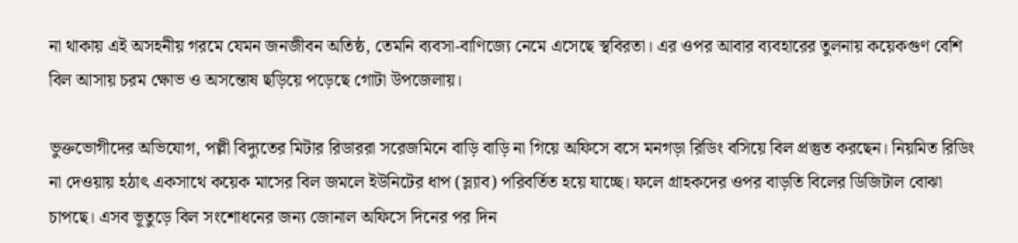না থাকায় এই অসহনীয় গরমে যেমন জনজীবন অতিষ্ঠ, তেমনি ব্যবসা-বাণিজ্যে নেমে এসেছে স্থবিরতা। এর ওপর আবার ব্যবহারের তুলনায় কয়েকগুণ বেশি বিল আসায় চরম ক্ষোভ ও অসন্তোষ ছড়িয়ে পড়েছে গোটা উপজেলায়।

ভুক্তভোগীদের অভিযোগ, পল্লী বিদ্যুতের মিটার রিডাররা সরেজমিনে বাড়ি বাড়ি না গিয়ে অফিসে বসে মনগড়া রিডিং বসিয়ে বিল প্রস্তুত করছেন। নিয়মিত রিডিং না দেওয়ায় হঠাৎ একসাথে কয়েক মাসের বিল জমলে ইউনিটের ধাপ (স্ল্যাব) পরিবর্তিত হয়ে যাচ্ছে। ফলে গ্রাহকদের ওপর বাড়তি বিলের ডিজিটাল বোঝা চাপছে। এসব ভূতুড়ে বিল সংশোধনের জন্য জোনাল অফিসে দিনের পর দিন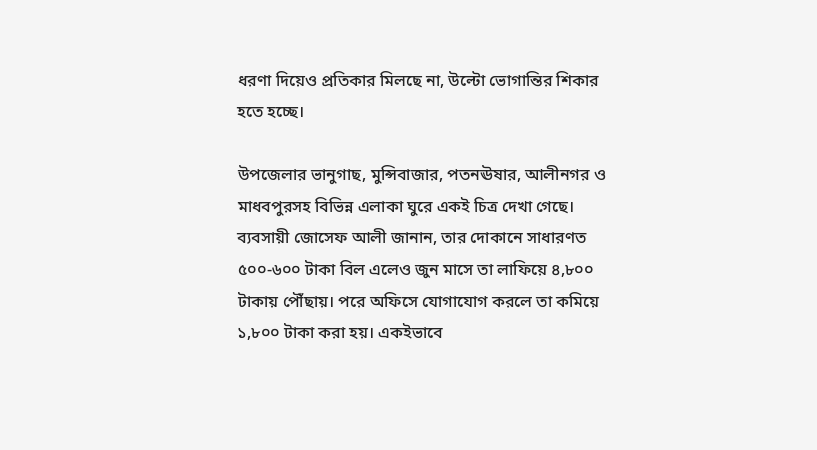ধরণা দিয়েও প্রতিকার মিলছে না, উল্টো ভোগান্তির শিকার হতে হচ্ছে।

উপজেলার ভানুগাছ, মুন্সিবাজার, পতনঊষার, আলীনগর ও মাধবপুরসহ বিভিন্ন এলাকা ঘুরে একই চিত্র দেখা গেছে। ব্যবসায়ী জোসেফ আলী জানান, তার দোকানে সাধারণত ৫০০-৬০০ টাকা বিল এলেও জুন মাসে তা লাফিয়ে ৪,৮০০ টাকায় পৌঁছায়। পরে অফিসে যোগাযোগ করলে তা কমিয়ে ১,৮০০ টাকা করা হয়। একইভাবে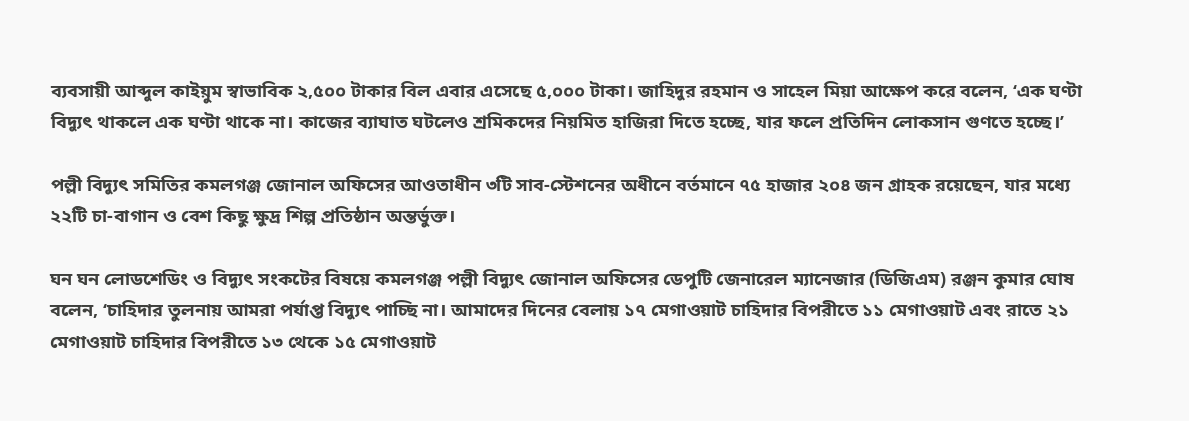ব্যবসায়ী আব্দুল কাইয়ুম স্বাভাবিক ২,৫০০ টাকার বিল এবার এসেছে ৫,০০০ টাকা। জাহিদুর রহমান ও সাহেল মিয়া আক্ষেপ করে বলেন, ‘এক ঘণ্টা বিদ্যুৎ থাকলে এক ঘণ্টা থাকে না। কাজের ব্যাঘাত ঘটলেও শ্রমিকদের নিয়মিত হাজিরা দিতে হচ্ছে, যার ফলে প্রতিদিন লোকসান গুণতে হচ্ছে।’

পল্লী বিদ্যুৎ সমিতির কমলগঞ্জ জোনাল অফিসের আওতাধীন ৩টি সাব-স্টেশনের অধীনে বর্তমানে ৭৫ হাজার ২০৪ জন গ্রাহক রয়েছেন, যার মধ্যে ২২টি চা-বাগান ও বেশ কিছু ক্ষুদ্র শিল্প প্রতিষ্ঠান অন্তর্ভুক্ত।

ঘন ঘন লোডশেডিং ও বিদ্যুৎ সংকটের বিষয়ে কমলগঞ্জ পল্লী বিদ্যুৎ জোনাল অফিসের ডেপুটি জেনারেল ম্যানেজার (ডিজিএম) রঞ্জন কুমার ঘোষ বলেন, ‘চাহিদার তুলনায় আমরা পর্যাপ্ত বিদ্যুৎ পাচ্ছি না। আমাদের দিনের বেলায় ১৭ মেগাওয়াট চাহিদার বিপরীতে ১১ মেগাওয়াট এবং রাতে ২১ মেগাওয়াট চাহিদার বিপরীতে ১৩ থেকে ১৫ মেগাওয়াট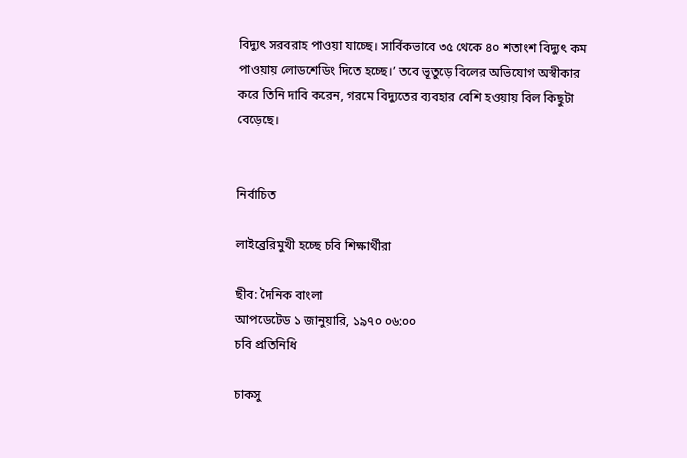বিদ্যুৎ সরবরাহ পাওয়া যাচ্ছে। সার্বিকভাবে ৩৫ থেকে ৪০ শতাংশ বিদ্যুৎ কম পাওয়ায় লোডশেডিং দিতে হচ্ছে।’ তবে ভূতুড়ে বিলের অভিযোগ অস্বীকার করে তিনি দাবি করেন, গরমে বিদ্যুতের ব্যবহার বেশি হওয়ায় বিল কিছুটা বেড়েছে।


নির্বাচিত

লাইব্রেরিমুখী হচ্ছে চবি শিক্ষার্থীরা

ছীব: দৈনিক বাংলা
আপডেটেড ১ জানুয়ারি, ১৯৭০ ০৬:০০
চবি প্রতিনিধি

চাকসু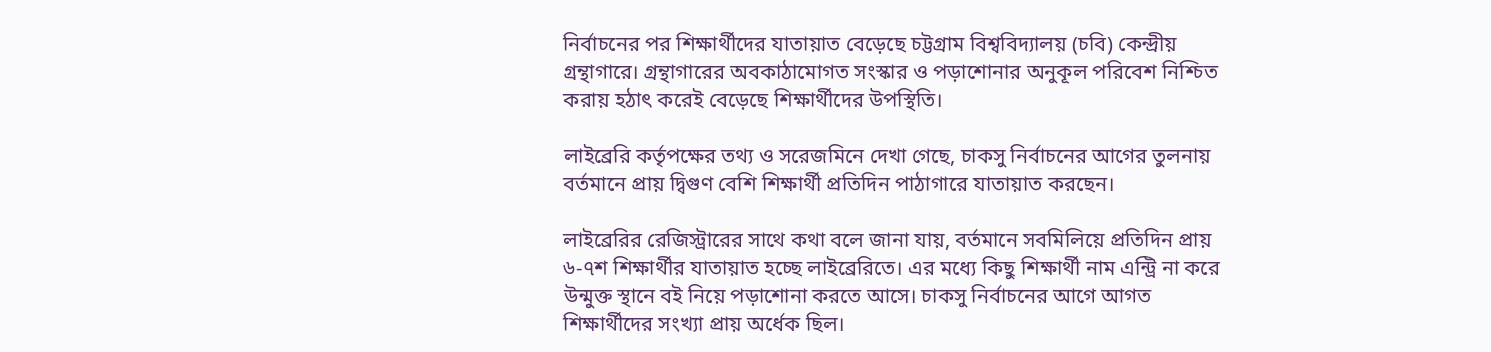নির্বাচনের পর শিক্ষার্থীদের যাতায়াত বেড়েছে চট্টগ্রাম বিশ্ববিদ্যালয় (চবি) কেন্দ্রীয় গ্রন্থাগারে। গ্রন্থাগারের অবকাঠামোগত সংস্কার ও পড়াশোনার অনুকূল পরিবেশ নিশ্চিত করায় হঠাৎ করেই বেড়েছে শিক্ষার্থীদের উপস্থিতি।

লাইব্রেরি কর্তৃপক্ষের তথ্য ও সরেজমিনে দেখা গেছে, চাকসু নির্বাচনের আগের তুলনায় বর্তমানে প্রায় দ্বিগুণ বেশি শিক্ষার্থী প্রতিদিন পাঠাগারে যাতায়াত করছেন।

লাইব্রেরির রেজিস্ট্রারের সাথে কথা বলে জানা যায়, বর্তমানে সবমিলিয়ে প্রতিদিন প্রায় ৬-৭শ শিক্ষার্থীর যাতায়াত হচ্ছে লাইব্রেরিতে। এর মধ্যে কিছু শিক্ষার্থী নাম এন্ট্রি না করে উন্মুক্ত স্থানে বই নিয়ে পড়াশোনা করতে আসে। চাকসু নির্বাচনের আগে আগত শিক্ষার্থীদের সংখ্যা প্রায় অর্ধেক ছিল।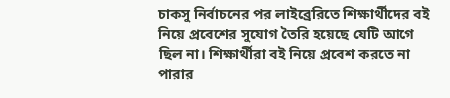চাকসু নির্বাচনের পর লাইব্রেরিতে শিক্ষার্থীদের বই নিয়ে প্রবেশের সুযোগ তৈরি হয়েছে যেটি আগে ছিল না। শিক্ষার্থীরা বই নিয়ে প্রবেশ করতে না পারার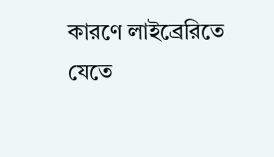কারণে লাইব্রেরিতে যেতে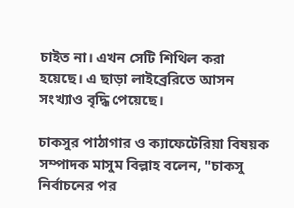চাইত না। এখন সেটি শিথিল করা হয়েছে। এ ছাড়া লাইব্রেরিতে আসন সংখ্যাও বৃদ্ধি পেয়েছে।

চাকসুর পাঠাগার ও ক্যাফেটেরিয়া বিষয়ক সম্পাদক মাসুম বিল্লাহ বলেন, "চাকসু নির্বাচনের পর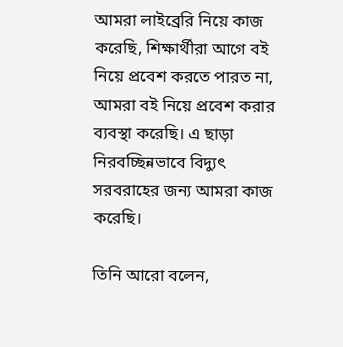আমরা লাইব্রেরি নিয়ে কাজ করেছি, শিক্ষার্থীরা আগে বই নিয়ে প্রবেশ করতে পারত না, আমরা বই নিয়ে প্রবেশ করার ব্যবস্থা করেছি। এ ছাড়া নিরবচ্ছিন্নভাবে বিদ্যুৎ সরবরাহের জন্য আমরা কাজ করেছি।

তিনি আরো বলেন,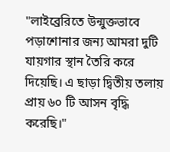"লাইব্রেরিতে উন্মুক্তভাবে পড়াশোনার জন্য আমরা দুটি যায়গার স্থান তৈরি করে দিয়েছি। এ ছাড়া দ্বিতীয় তলায় প্রায় ৬০ টি আসন বৃদ্ধি করেছি।"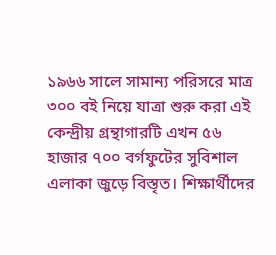১৯৬৬ সালে সামান্য পরিসরে মাত্র ৩০০ বই নিয়ে যাত্রা শুরু করা এই কেন্দ্রীয় গ্রন্থাগারটি এখন ৫৬ হাজার ৭০০ বর্গফুটের সুবিশাল এলাকা জুড়ে বিস্তৃত। শিক্ষার্থীদের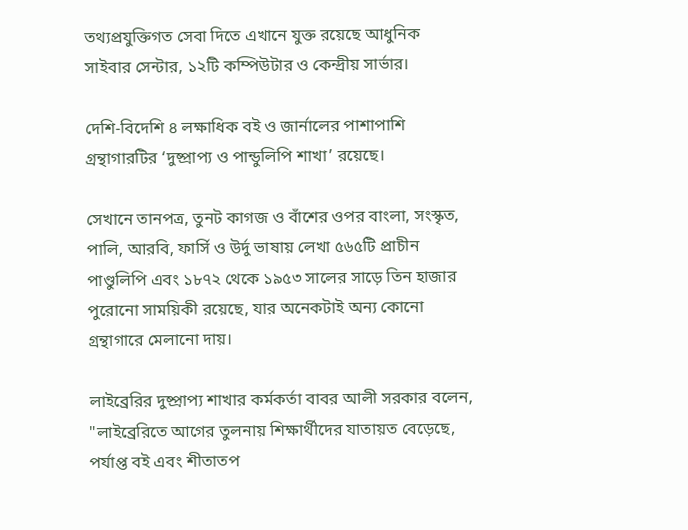তথ্যপ্রযুক্তিগত সেবা দিতে এখানে যুক্ত রয়েছে আধুনিক সাইবার সেন্টার, ১২টি কম্পিউটার ও কেন্দ্রীয় সার্ভার।

দেশি-বিদেশি ৪ লক্ষাধিক বই ও জার্নালের পাশাপাশি গ্রন্থাগারটির ‘দুষ্প্রাপ্য ও পান্ডুলিপি শাখা’ রয়েছে।

সেখানে তানপত্র, তুনট কাগজ ও বাঁশের ওপর বাংলা, সংস্কৃত, পালি, আরবি, ফার্সি ও উর্দু ভাষায় লেখা ৫৬৫টি প্রাচীন পাণ্ডুলিপি এবং ১৮৭২ থেকে ১৯৫৩ সালের সাড়ে তিন হাজার পুরোনো সাময়িকী রয়েছে, যার অনেকটাই অন্য কোনো গ্রন্থাগারে মেলানো দায়।

লাইব্রেরির দুষ্প্রাপ্য শাখার কর্মকর্তা বাবর আলী সরকার বলেন, "লাইব্রেরিতে আগের তুলনায় শিক্ষার্থীদের যাতায়ত বেড়েছে, পর্যাপ্ত বই এবং শীতাতপ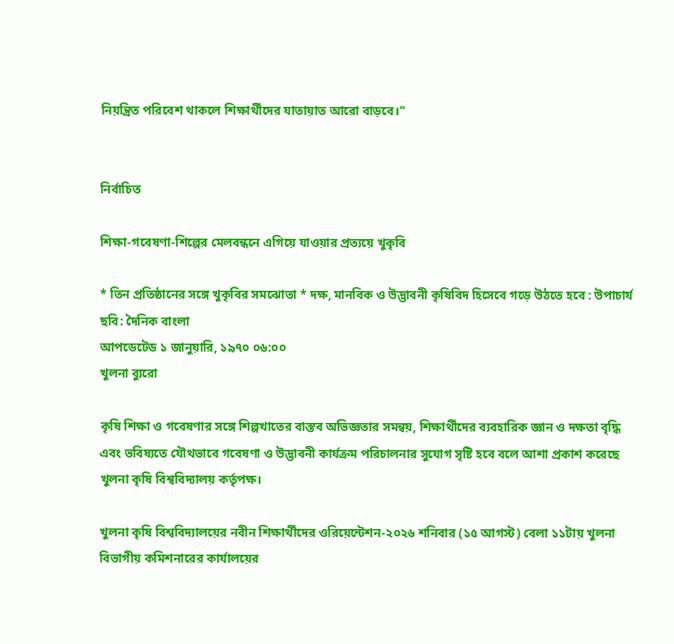নিয়ন্ত্রিত পরিবেশ থাকলে শিক্ষার্থীদের যাতায়াত আরো বাড়বে।"


নির্বাচিত

শিক্ষা-গবেষণা-শিল্পের মেলবন্ধনে এগিয়ে যাওয়ার প্রত্যয়ে খুকৃবি

* তিন প্রতিষ্ঠানের সঙ্গে খুকৃবির সমঝোতা * দক্ষ, মানবিক ও উদ্ভাবনী কৃষিবিদ হিসেবে গড়ে উঠতে হবে : উপাচার্য
ছবি: দৈনিক বাংলা
আপডেটেড ১ জানুয়ারি, ১৯৭০ ০৬:০০
খুলনা ব্যুরো

কৃষি শিক্ষা ও গবেষণার সঙ্গে শিল্পখাতের বাস্তব অভিজ্ঞতার সমন্বয়, শিক্ষার্থীদের ব্যবহারিক জ্ঞান ও দক্ষতা বৃদ্ধি এবং ভবিষ্যতে যৌথভাবে গবেষণা ও উদ্ভাবনী কার্যক্রম পরিচালনার সুযোগ সৃষ্টি হবে বলে আশা প্রকাশ করেছে খুলনা কৃষি বিশ্ববিদ্যালয় কর্তৃপক্ষ।

খুলনা কৃষি বিশ্ববিদ্যালয়ের নবীন শিক্ষার্থীদের ওরিয়েন্টেশন-২০২৬ শনিবার (১৫ আগস্ট) বেলা ১১টায় খুলনা বিভাগীয় কমিশনারের কার্যালয়ের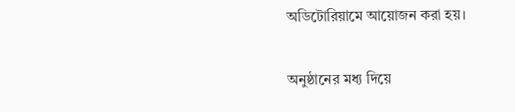অডিটোরিয়ামে আয়োজন করা হয়।

অনুষ্ঠানের মধ্য দিয়ে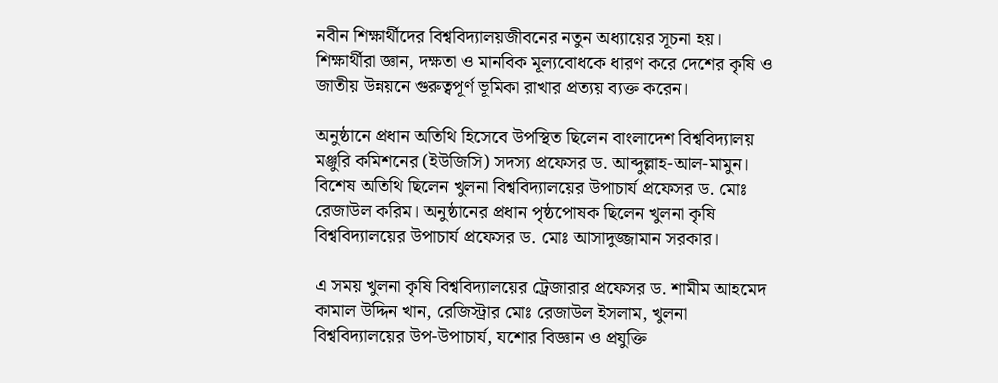নবীন শিক্ষার্থীদের বিশ্ববিদ্যালয়জীবনের নতুন অধ্যায়ের সূচনা হয়। শিক্ষার্থীরা জ্ঞান, দক্ষতা ও মানবিক মূল্যবোধকে ধারণ করে দেশের কৃষি ও জাতীয় উন্নয়নে গুরুত্বপূর্ণ ভূমিকা রাখার প্রত্যয় ব্যক্ত করেন।

অনুষ্ঠানে প্রধান অতিথি হিসেবে উপস্থিত ছিলেন বাংলাদেশ বিশ্ববিদ্যালয় মঞ্জুরি কমিশনের (ইউজিসি) সদস্য প্রফেসর ড. আব্দুল্লাহ-আল-মামুন। বিশেষ অতিথি ছিলেন খুলনা বিশ্ববিদ্যালয়ের উপাচার্য প্রফেসর ড. মোঃ রেজাউল করিম। অনুষ্ঠানের প্রধান পৃষ্ঠপোষক ছিলেন খুলনা কৃষি বিশ্ববিদ্যালয়ের উপাচার্য প্রফেসর ড. মোঃ আসাদুজ্জামান সরকার।

এ সময় খুলনা কৃষি বিশ্ববিদ্যালয়ের ট্রেজারার প্রফেসর ড. শামীম আহমেদ কামাল উদ্দিন খান, রেজিস্ট্রার মোঃ রেজাউল ইসলাম, খুলনা বিশ্ববিদ্যালয়ের উপ-উপাচার্য, যশোর বিজ্ঞান ও প্রযুক্তি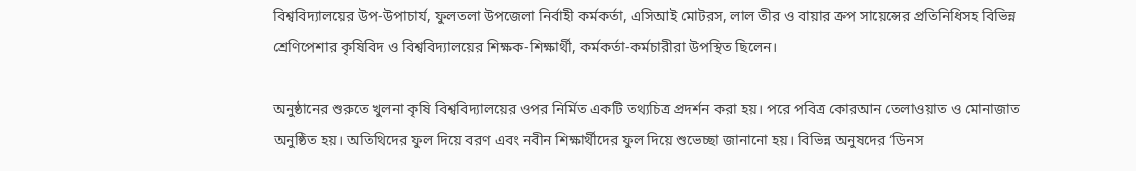বিশ্ববিদ্যালয়ের উপ-উপাচার্য, ফুলতলা উপজেলা নির্বাহী কর্মকর্তা, এসিআই মোটরস, লাল তীর ও বায়ার ক্রপ সায়েন্সের প্রতিনিধিসহ বিভিন্ন শ্রেণিপেশার কৃষিবিদ ও বিশ্ববিদ্যালয়ের শিক্ষক-শিক্ষার্থী, কর্মকর্তা-কর্মচারীরা উপস্থিত ছিলেন।

অনুষ্ঠানের শুরুতে খুলনা কৃষি বিশ্ববিদ্যালয়ের ওপর নির্মিত একটি তথ্যচিত্র প্রদর্শন করা হয়। পরে পবিত্র কোরআন তেলাওয়াত ও মোনাজাত অনুষ্ঠিত হয়। অতিথিদের ফুল দিয়ে বরণ এবং নবীন শিক্ষার্থীদের ফুল দিয়ে শুভেচ্ছা জানানো হয়। বিভিন্ন অনুষদের ‘ডিনস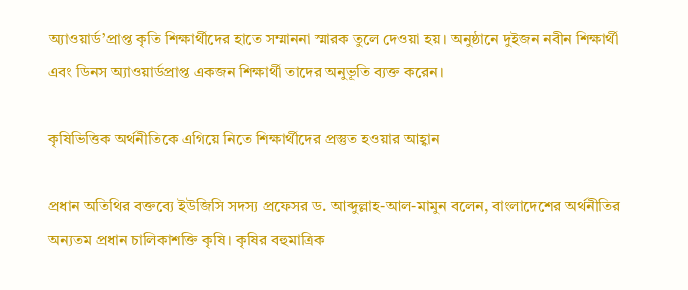অ্যাওয়ার্ড’প্রাপ্ত কৃতি শিক্ষার্থীদের হাতে সম্মাননা স্মারক তুলে দেওয়া হয়। অনুষ্ঠানে দুইজন নবীন শিক্ষার্থী এবং ডিনস অ্যাওয়ার্ডপ্রাপ্ত একজন শিক্ষার্থী তাদের অনুভূতি ব্যক্ত করেন।

কৃষিভিত্তিক অর্থনীতিকে এগিয়ে নিতে শিক্ষার্থীদের প্রস্তুত হওয়ার আহ্বান

প্রধান অতিথির বক্তব্যে ইউজিসি সদস্য প্রফেসর ড. আব্দুল্লাহ-আল-মামুন বলেন, বাংলাদেশের অর্থনীতির অন্যতম প্রধান চালিকাশক্তি কৃষি। কৃষির বহুমাত্রিক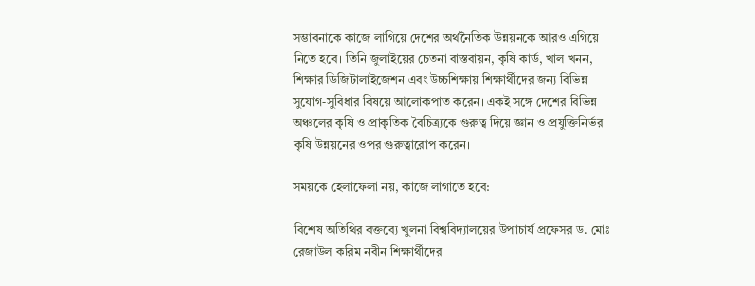সম্ভাবনাকে কাজে লাগিয়ে দেশের অর্থনৈতিক উন্নয়নকে আরও এগিয়ে নিতে হবে। তিনি জুলাইয়ের চেতনা বাস্তবায়ন, কৃষি কার্ড, খাল খনন, শিক্ষার ডিজিটালাইজেশন এবং উচ্চশিক্ষায় শিক্ষার্থীদের জন্য বিভিন্ন সুযোগ-সুবিধার বিষয়ে আলোকপাত করেন। একই সঙ্গে দেশের বিভিন্ন অঞ্চলের কৃষি ও প্রাকৃতিক বৈচিত্র্যকে গুরুত্ব দিয়ে জ্ঞান ও প্রযুক্তিনির্ভর কৃষি উন্নয়নের ওপর গুরুত্বারোপ করেন।

সময়কে হেলাফেলা নয়, কাজে লাগাতে হবে:

বিশেষ অতিথির বক্তব্যে খুলনা বিশ্ববিদ্যালয়ের উপাচার্য প্রফেসর ড. মোঃ রেজাউল করিম নবীন শিক্ষার্থীদের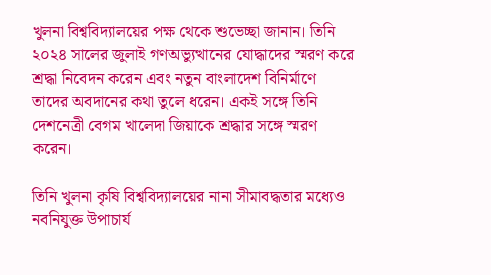খুলনা বিশ্ববিদ্যালয়ের পক্ষ থেকে শুভেচ্ছা জানান। তিনি ২০২৪ সালের জুলাই গণঅভ্যুত্থানের যোদ্ধাদের স্মরণ করে শ্রদ্ধা নিবেদন করেন এবং নতুন বাংলাদেশ বিনির্মাণে তাদের অবদানের কথা তুলে ধরেন। একই সঙ্গে তিনি দেশনেত্রী বেগম খালেদা জিয়াকে শ্রদ্ধার সঙ্গে স্মরণ করেন।

তিনি খুলনা কৃষি বিশ্ববিদ্যালয়ের নানা সীমাবদ্ধতার মধ্যেও নবনিযুক্ত উপাচার্য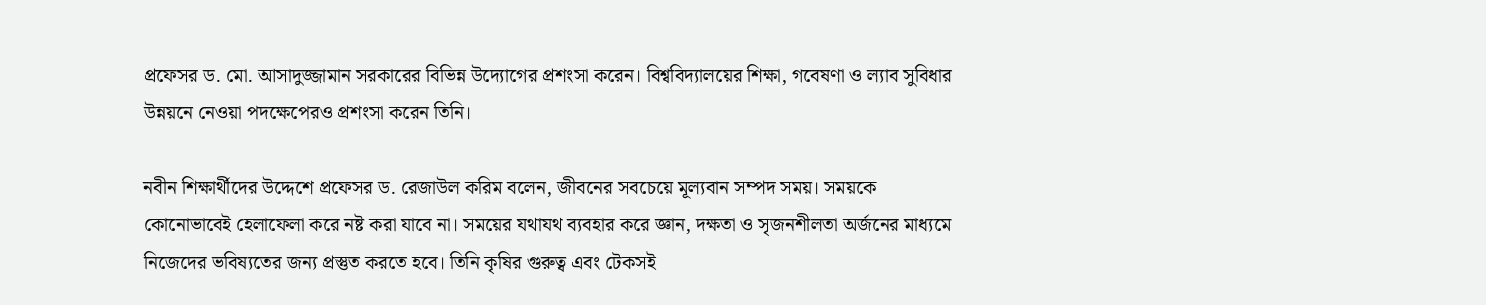প্রফেসর ড. মো. আসাদুজ্জামান সরকারের বিভিন্ন উদ্যোগের প্রশংসা করেন। বিশ্ববিদ্যালয়ের শিক্ষা, গবেষণা ও ল্যাব সুবিধার উন্নয়নে নেওয়া পদক্ষেপেরও প্রশংসা করেন তিনি।

নবীন শিক্ষার্থীদের উদ্দেশে প্রফেসর ড. রেজাউল করিম বলেন, জীবনের সবচেয়ে মূল্যবান সম্পদ সময়। সময়কে কোনোভাবেই হেলাফেলা করে নষ্ট করা যাবে না। সময়ের যথাযথ ব্যবহার করে জ্ঞান, দক্ষতা ও সৃজনশীলতা অর্জনের মাধ্যমে নিজেদের ভবিষ্যতের জন্য প্রস্তুত করতে হবে। তিনি কৃষির গুরুত্ব এবং টেকসই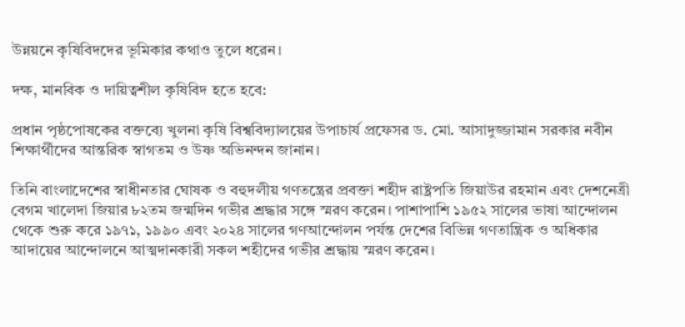উন্নয়নে কৃষিবিদদের ভূমিকার কথাও তুলে ধরেন।

দক্ষ, মানবিক ও দায়িত্বশীল কৃষিবিদ হতে হবে:

প্রধান পৃষ্ঠপোষকের বক্তব্যে খুলনা কৃষি বিশ্ববিদ্যালয়ের উপাচার্য প্রফেসর ড. মো. আসাদুজ্জামান সরকার নবীন শিক্ষার্থীদের আন্তরিক স্বাগতম ও উষ্ণ অভিনন্দন জানান।

তিনি বাংলাদেশের স্বাধীনতার ঘোষক ও বহুদলীয় গণতন্ত্রের প্রবক্তা শহীদ রাষ্ট্রপতি জিয়াউর রহমান এবং দেশনেত্রী বেগম খালেদা জিয়ার ৮২তম জন্মদিন গভীর শ্রদ্ধার সঙ্গে স্মরণ করেন। পাশাপাশি ১৯৫২ সালের ভাষা আন্দোলন থেকে শুরু করে ১৯৭১, ১৯৯০ এবং ২০২৪ সালের গণআন্দোলন পর্যন্ত দেশের বিভিন্ন গণতান্ত্রিক ও অধিকার আদায়ের আন্দোলনে আত্মদানকারী সকল শহীদের গভীর শ্রদ্ধায় স্মরণ করেন।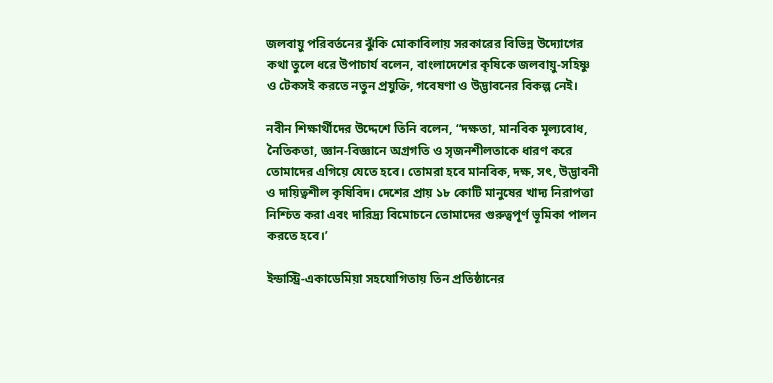জলবায়ু পরিবর্তনের ঝুঁকি মোকাবিলায় সরকারের বিভিন্ন উদ্যোগের কথা তুলে ধরে উপাচার্য বলেন, বাংলাদেশের কৃষিকে জলবায়ু-সহিষ্ণু ও টেকসই করতে নতুন প্রযুক্তি, গবেষণা ও উদ্ভাবনের বিকল্প নেই।

নবীন শিক্ষার্থীদের উদ্দেশে তিনি বলেন, “দক্ষতা, মানবিক মূল্যবোধ, নৈতিকতা, জ্ঞান-বিজ্ঞানে অগ্রগতি ও সৃজনশীলতাকে ধারণ করে তোমাদের এগিয়ে যেতে হবে। তোমরা হবে মানবিক, দক্ষ, সৎ, উদ্ভাবনী ও দায়িত্বশীল কৃষিবিদ। দেশের প্রায় ১৮ কোটি মানুষের খাদ্য নিরাপত্তা নিশ্চিত করা এবং দারিদ্র্য বিমোচনে তোমাদের গুরুত্বপূর্ণ ভূমিকা পালন করতে হবে।’

ইন্ডাস্ট্রি-একাডেমিয়া সহযোগিতায় তিন প্রতিষ্ঠানের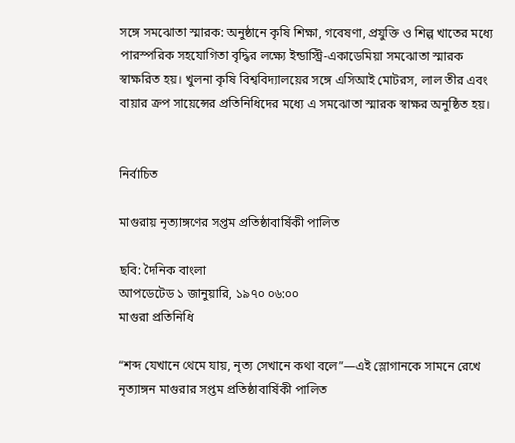সঙ্গে সমঝোতা স্মারক: অনুষ্ঠানে কৃষি শিক্ষা, গবেষণা, প্রযুক্তি ও শিল্প খাতের মধ্যে পারস্পরিক সহযোগিতা বৃদ্ধির লক্ষ্যে ইন্ডাস্ট্রি-একাডেমিয়া সমঝোতা স্মারক স্বাক্ষরিত হয়। খুলনা কৃষি বিশ্ববিদ্যালয়ের সঙ্গে এসিআই মোটরস, লাল তীর এবং বায়ার ক্রপ সায়েন্সের প্রতিনিধিদের মধ্যে এ সমঝোতা স্মারক স্বাক্ষর অনুষ্ঠিত হয়।


নির্বাচিত

মাগুরায় নৃত্যাঙ্গণের সপ্তম প্রতিষ্ঠাবার্ষিকী পালিত

ছবি: দৈনিক বাংলা
আপডেটেড ১ জানুয়ারি, ১৯৭০ ০৬:০০
মাগুরা প্রতিনিধি

“শব্দ যেখানে থেমে যায়, নৃত্য সেখানে কথা বলে”—এই স্লোগানকে সামনে রেখে নৃত্যাঙ্গন মাগুরার সপ্তম প্রতিষ্ঠাবার্ষিকী পালিত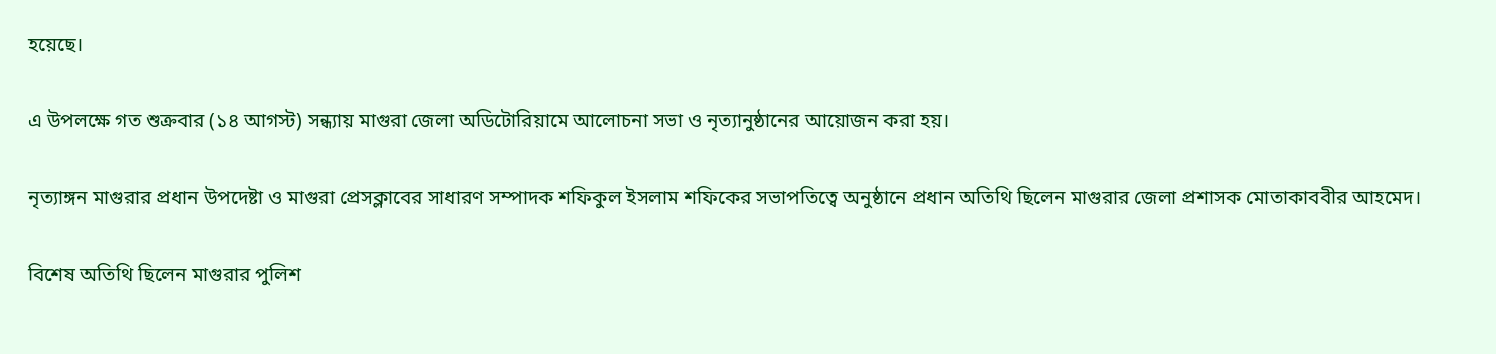হয়েছে।

এ উপলক্ষে গত শুক্রবার (১৪ আগস্ট) সন্ধ্যায় মাগুরা জেলা অডিটোরিয়ামে আলোচনা সভা ও নৃত্যানুষ্ঠানের আয়োজন করা হয়।

নৃত্যাঙ্গন মাগুরার প্রধান উপদেষ্টা ও মাগুরা প্রেসক্লাবের সাধারণ সম্পাদক শফিকুল ইসলাম শফিকের সভাপতিত্বে অনুষ্ঠানে প্রধান অতিথি ছিলেন মাগুরার জেলা প্রশাসক মোতাকাববীর আহমেদ।

বিশেষ অতিথি ছিলেন মাগুরার পুলিশ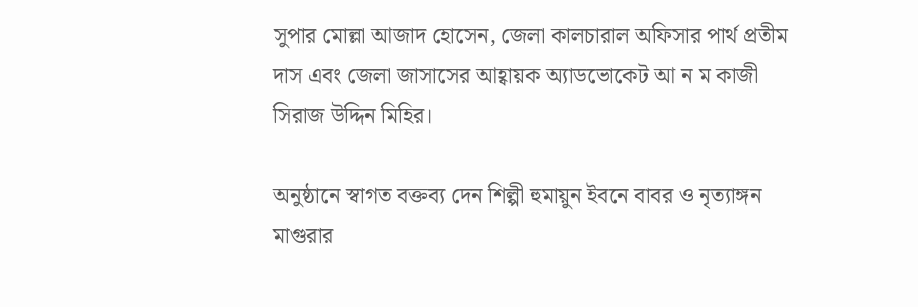সুপার মোল্লা আজাদ হোসেন, জেলা কালচারাল অফিসার পার্থ প্রতীম দাস এবং জেলা জাসাসের আহ্বায়ক অ্যাডভোকেট আ ন ম কাজী সিরাজ উদ্দিন মিহির।

অনুষ্ঠানে স্বাগত বক্তব্য দেন শিল্পী হুমায়ুন ইবনে বাবর ও নৃত্যাঙ্গন মাগুরার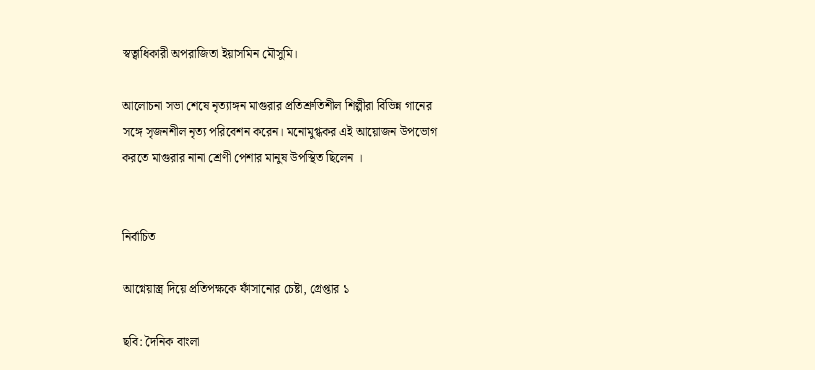স্বত্বাধিকারী অপরাজিতা ইয়াসমিন মৌসুমি।

আলোচনা সভা শেষে নৃত্যাঙ্গন মাগুরার প্রতিশ্রুতিশীল শিল্পীরা বিভিন্ন গানের সঙ্গে সৃজনশীল নৃত্য পরিবেশন করেন। মনোমুগ্ধকর এই আয়োজন উপভোগ করতে মাগুরার নানা শ্রেণী পেশার মানুষ উপস্থিত ছিলেন ।


নির্বাচিত

আগ্নেয়াস্ত্র দিয়ে প্রতিপক্ষকে ফাঁসানোর চেষ্টা, গ্রেপ্তার ১

ছবি: দৈনিক বাংলা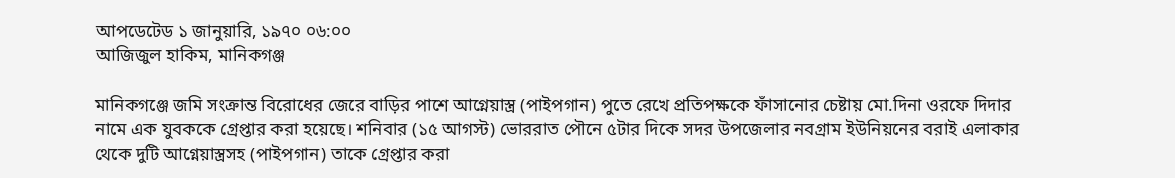আপডেটেড ১ জানুয়ারি, ১৯৭০ ০৬:০০
আজিজুল হাকিম, মানিকগঞ্জ

মানিকগঞ্জে জমি সংক্রান্ত বিরোধের জেরে বাড়ির পাশে আগ্নেয়াস্ত্র (পাইপগান) পুতে রেখে প্রতিপক্ষকে ফাঁসানোর চেষ্টায় মো.দিনা ওরফে দিদার নামে এক যুবককে গ্রেপ্তার করা হয়েছে। শনিবার (১৫ আগস্ট) ভোররাত পৌনে ৫টার দিকে সদর উপজেলার নবগ্রাম ইউনিয়নের বরাই এলাকার থেকে দুটি আগ্নেয়াস্ত্রসহ (পাইপগান) তাকে গ্রেপ্তার করা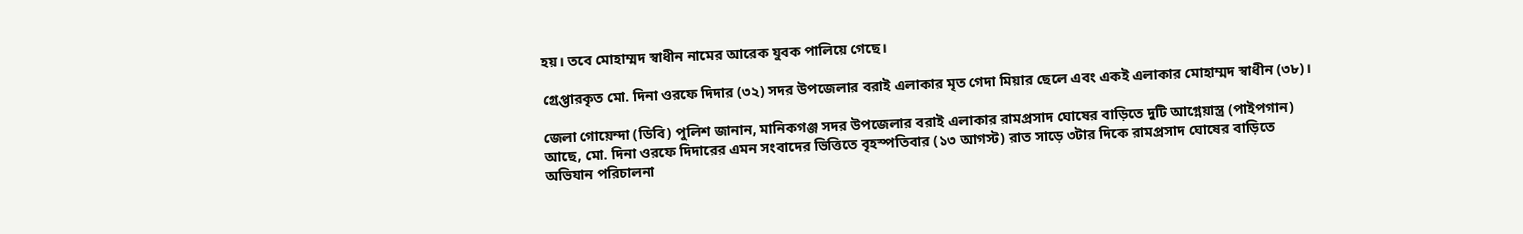হয়। তবে মোহাম্মদ স্বাধীন নামের আরেক যুবক পালিয়ে গেছে।

গ্রেপ্তারকৃত মো. দিনা ওরফে দিদার (৩২) সদর উপজেলার বরাই এলাকার মৃত গেদা মিয়ার ছেলে এবং একই এলাকার মোহাম্মদ স্বাধীন (৩৮)।

জেলা গোয়েন্দা (ডিবি) পুলিশ জানান, মানিকগঞ্জ সদর উপজেলার বরাই এলাকার রামপ্রসাদ ঘোষের বাড়িতে দুটি আগ্নেয়াস্ত্র (পাইপগান) আছে, মো. দিনা ওরফে দিদারের এমন সংবাদের ভিত্তিতে বৃহস্পতিবার (১৩ আগস্ট) রাত সাড়ে ৩টার দিকে রামপ্রসাদ ঘোষের বাড়িতে অভিযান পরিচালনা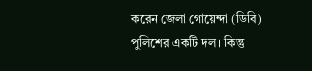করেন জেলা গোয়েন্দা (ডিবি) পুলিশের একটি দল। কিন্তু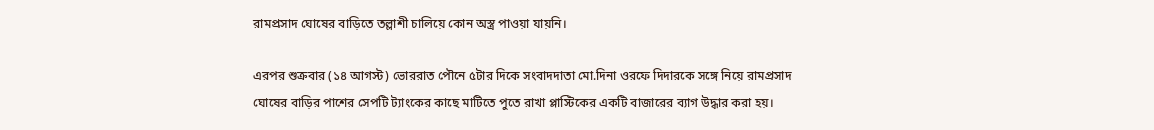রামপ্রসাদ ঘোষের বাড়িতে তল্লাশী চালিয়ে কোন অস্ত্র পাওয়া যায়নি।

এরপর শুক্রবার (১৪ আগস্ট) ভোররাত পৌনে ৫টার দিকে সংবাদদাতা মো.দিনা ওরফে দিদারকে সঙ্গে নিয়ে রামপ্রসাদ ঘোষের বাড়ির পাশের সেপটি ট্যাংকের কাছে মাটিতে পুতে রাখা প্লাস্টিকের একটি বাজারের ব্যাগ উদ্ধার করা হয়।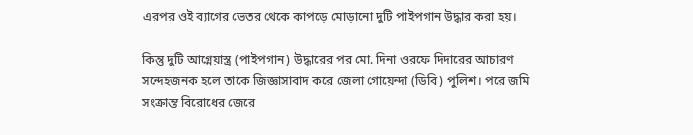এরপর ওই ব্যাগের ভেতর থেকে কাপড়ে মোড়ানো দুটি পাইপগান উদ্ধার করা হয়।

কিন্তু দুটি আগ্নেয়াস্ত্র (পাইপগান) উদ্ধারের পর মো. দিনা ওরফে দিদারের আচারণ সন্দেহজনক হলে তাকে জিজ্ঞাসাবাদ করে জেলা গোয়েন্দা (ডিবি) পুলিশ। পরে জমি সংক্রান্ত বিরোধের জেরে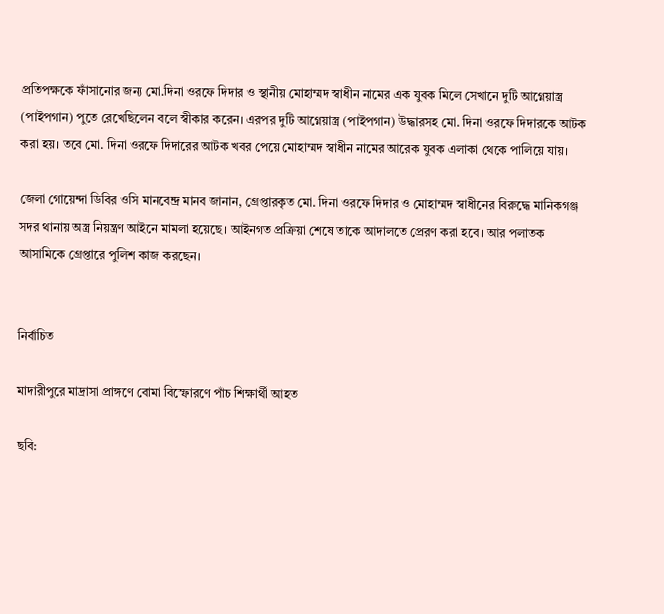প্রতিপক্ষকে ফাঁসানোর জন্য মো.দিনা ওরফে দিদার ও স্থানীয় মোহাম্মদ স্বাধীন নামের এক যুবক মিলে সেখানে দুটি আগ্নেয়াস্ত্র (পাইপগান) পুতে রেখেছিলেন বলে স্বীকার করেন। এরপর দুটি আগ্নেয়াস্ত্র (পাইপগান) উদ্ধারসহ মো. দিনা ওরফে দিদারকে আটক করা হয়। তবে মো. দিনা ওরফে দিদারের আটক খবর পেয়ে মোহাম্মদ স্বাধীন নামের আরেক যুবক এলাকা থেকে পালিয়ে যায়।

জেলা গোয়েন্দা ডিবির ওসি মানবেন্দ্র মানব জানান, গ্রেপ্তারকৃত মো. দিনা ওরফে দিদার ও মোহাম্মদ স্বাধীনের বিরুদ্ধে মানিকগঞ্জ সদর থানায় অস্ত্র নিয়ন্ত্রণ আইনে মামলা হয়েছে। আইনগত প্রক্রিয়া শেষে তাকে আদালতে প্রেরণ করা হবে। আর পলাতক আসামিকে গ্রেপ্তারে পুলিশ কাজ করছেন।


নির্বাচিত

মাদারীপুরে মাদ্রাসা প্রাঙ্গণে বোমা বিস্ফোরণে পাঁচ শিক্ষার্থী আহত

ছবি: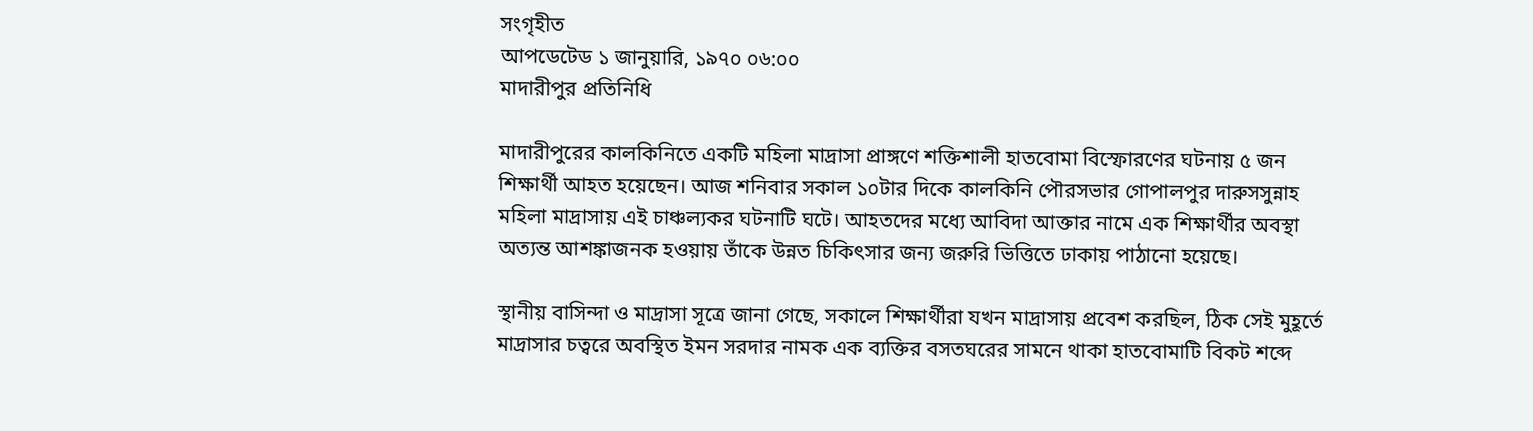সংগৃহীত
আপডেটেড ১ জানুয়ারি, ১৯৭০ ০৬:০০
মাদারীপুর প্রতিনিধি

মাদারীপুরের কালকিনিতে একটি মহিলা মাদ্রাসা প্রাঙ্গণে শক্তিশালী হাতবোমা বিস্ফোরণের ঘটনায় ৫ জন শিক্ষার্থী আহত হয়েছেন। আজ শনিবার সকাল ১০টার দিকে কালকিনি পৌরসভার গোপালপুর দারুসসুন্নাহ মহিলা মাদ্রাসায় এই চাঞ্চল্যকর ঘটনাটি ঘটে। আহতদের মধ্যে আবিদা আক্তার নামে এক শিক্ষার্থীর অবস্থা অত্যন্ত আশঙ্কাজনক হওয়ায় তাঁকে উন্নত চিকিৎসার জন্য জরুরি ভিত্তিতে ঢাকায় পাঠানো হয়েছে।

স্থানীয় বাসিন্দা ও মাদ্রাসা সূত্রে জানা গেছে, সকালে শিক্ষার্থীরা যখন মাদ্রাসায় প্রবেশ করছিল, ঠিক সেই মুহূর্তে মাদ্রাসার চত্বরে অবস্থিত ইমন সরদার নামক এক ব্যক্তির বসতঘরের সামনে থাকা হাতবোমাটি বিকট শব্দে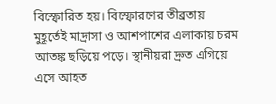বিস্ফোরিত হয়। বিস্ফোরণের তীব্রতায় মুহূর্তেই মাদ্রাসা ও আশপাশের এলাকায় চরম আতঙ্ক ছড়িয়ে পড়ে। স্থানীয়রা দ্রুত এগিয়ে এসে আহত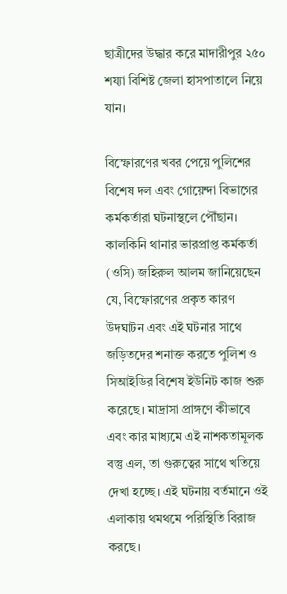ছাত্রীদের উদ্ধার করে মাদারীপুর ২৫০ শয্যা বিশিষ্ট জেলা হাসপাতালে নিয়ে যান।

বিস্ফোরণের খবর পেয়ে পুলিশের বিশেষ দল এবং গোয়েন্দা বিভাগের কর্মকর্তারা ঘটনাস্থলে পৌঁছান। কালকিনি থানার ভারপ্রাপ্ত কর্মকর্তা (ওসি) জহিরুল আলম জানিয়েছেন যে, বিস্ফোরণের প্রকৃত কারণ উদঘাটন এবং এই ঘটনার সাথে জড়িতদের শনাক্ত করতে পুলিশ ও সিআইডির বিশেষ ইউনিট কাজ শুরু করেছে। মাদ্রাসা প্রাঙ্গণে কীভাবে এবং কার মাধ্যমে এই নাশকতামূলক বস্তু এল, তা গুরুত্বের সাথে খতিয়ে দেখা হচ্ছে। এই ঘটনায় বর্তমানে ওই এলাকায় থমথমে পরিস্থিতি বিরাজ করছে।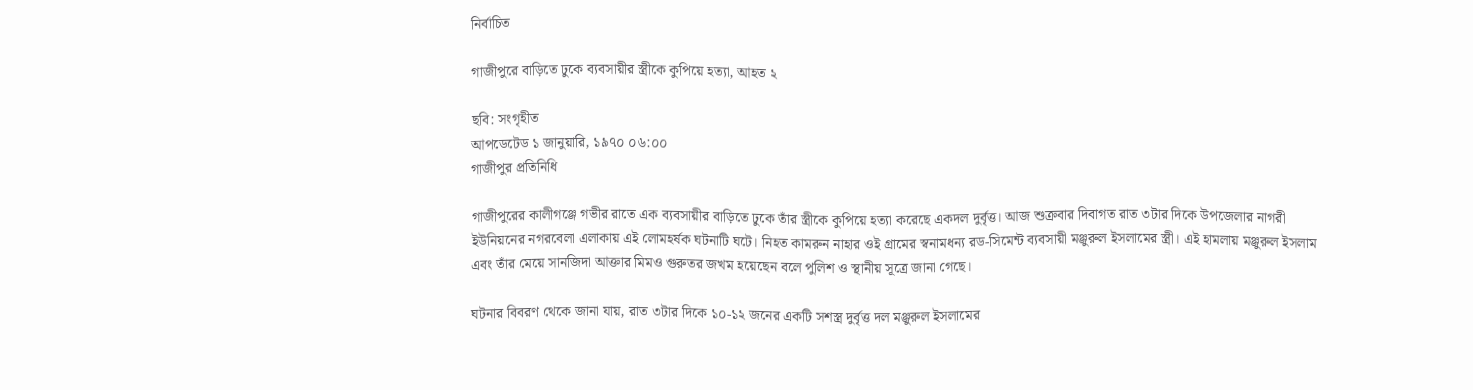নির্বাচিত

গাজীপুরে বাড়িতে ঢুকে ব্যবসায়ীর স্ত্রীকে কুপিয়ে হত্যা, আহত ২

ছবি: সংগৃহীত
আপডেটেড ১ জানুয়ারি, ১৯৭০ ০৬:০০
গাজীপুর প্রতিনিধি

গাজীপুরের কালীগঞ্জে গভীর রাতে এক ব্যবসায়ীর বাড়িতে ঢুকে তাঁর স্ত্রীকে কুপিয়ে হত্যা করেছে একদল দুর্বৃত্ত। আজ শুক্রবার দিবাগত রাত ৩টার দিকে উপজেলার নাগরী ইউনিয়নের নগরবেলা এলাকায় এই লোমহর্ষক ঘটনাটি ঘটে। নিহত কামরুন নাহার ওই গ্রামের স্বনামধন্য রড-সিমেন্ট ব্যবসায়ী মঞ্জুরুল ইসলামের স্ত্রী। এই হামলায় মঞ্জুরুল ইসলাম এবং তাঁর মেয়ে সানজিদা আক্তার মিমও গুরুতর জখম হয়েছেন বলে পুলিশ ও স্থানীয় সূত্রে জানা গেছে।

ঘটনার বিবরণ থেকে জানা যায়, রাত ৩টার দিকে ১০-১২ জনের একটি সশস্ত্র দুর্বৃত্ত দল মঞ্জুরুল ইসলামের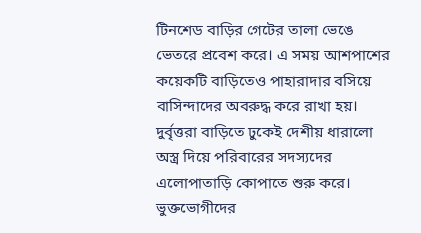টিনশেড বাড়ির গেটের তালা ভেঙে ভেতরে প্রবেশ করে। এ সময় আশপাশের কয়েকটি বাড়িতেও পাহারাদার বসিয়ে বাসিন্দাদের অবরুদ্ধ করে রাখা হয়। দুর্বৃত্তরা বাড়িতে ঢুকেই দেশীয় ধারালো অস্ত্র দিয়ে পরিবারের সদস্যদের এলোপাতাড়ি কোপাতে শুরু করে। ভুক্তভোগীদের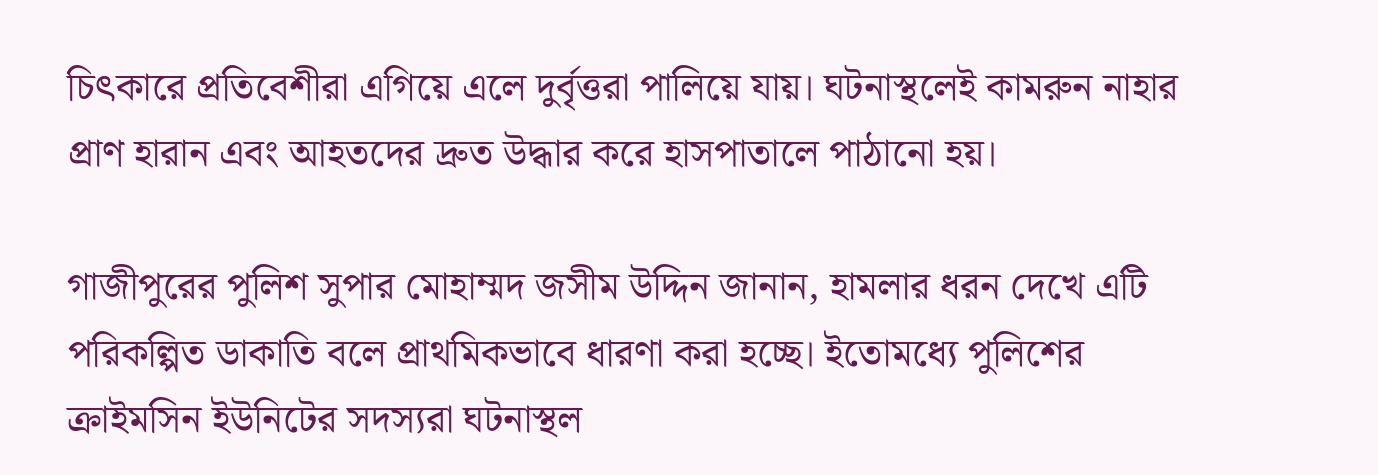চিৎকারে প্রতিবেশীরা এগিয়ে এলে দুর্বৃত্তরা পালিয়ে যায়। ঘটনাস্থলেই কামরুন নাহার প্রাণ হারান এবং আহতদের দ্রুত উদ্ধার করে হাসপাতালে পাঠানো হয়।

গাজীপুরের পুলিশ সুপার মোহাম্মদ জসীম উদ্দিন জানান, হামলার ধরন দেখে এটি পরিকল্পিত ডাকাতি বলে প্রাথমিকভাবে ধারণা করা হচ্ছে। ইতোমধ্যে পুলিশের ক্রাইমসিন ইউনিটের সদস্যরা ঘটনাস্থল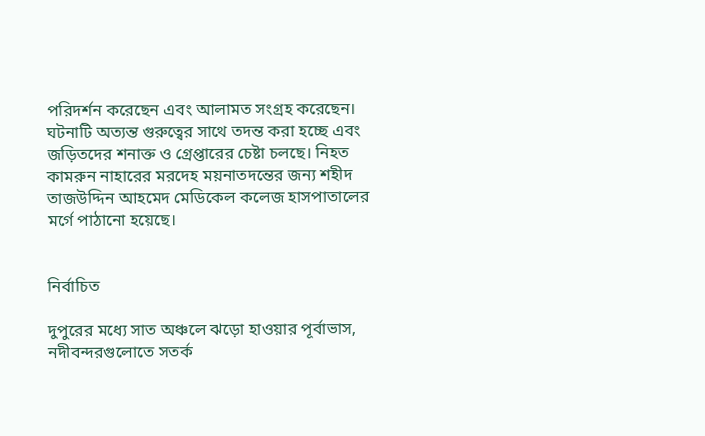পরিদর্শন করেছেন এবং আলামত সংগ্রহ করেছেন। ঘটনাটি অত্যন্ত গুরুত্বের সাথে তদন্ত করা হচ্ছে এবং জড়িতদের শনাক্ত ও গ্রেপ্তারের চেষ্টা চলছে। নিহত কামরুন নাহারের মরদেহ ময়নাতদন্তের জন্য শহীদ তাজউদ্দিন আহমেদ মেডিকেল কলেজ হাসপাতালের মর্গে পাঠানো হয়েছে।


নির্বাচিত

দুপুরের মধ্যে সাত অঞ্চলে ঝড়ো হাওয়ার পূর্বাভাস, নদীবন্দরগুলোতে সতর্ক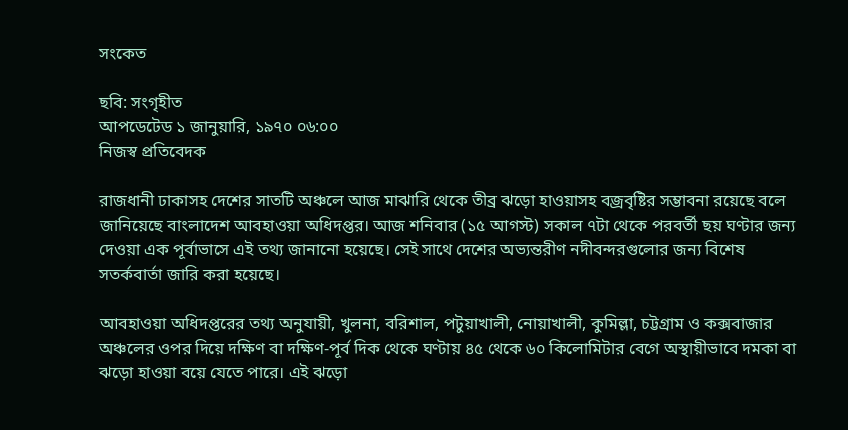সংকেত

ছবি: সংগৃহীত
আপডেটেড ১ জানুয়ারি, ১৯৭০ ০৬:০০
নিজস্ব প্রতিবেদক

রাজধানী ঢাকাসহ দেশের সাতটি অঞ্চলে আজ মাঝারি থেকে তীব্র ঝড়ো হাওয়াসহ বজ্রবৃষ্টির সম্ভাবনা রয়েছে বলে জানিয়েছে বাংলাদেশ আবহাওয়া অধিদপ্তর। আজ শনিবার (১৫ আগস্ট) সকাল ৭টা থেকে পরবর্তী ছয় ঘণ্টার জন্য দেওয়া এক পূর্বাভাসে এই তথ্য জানানো হয়েছে। সেই সাথে দেশের অভ্যন্তরীণ নদীবন্দরগুলোর জন্য বিশেষ সতর্কবার্তা জারি করা হয়েছে।

আবহাওয়া অধিদপ্তরের তথ্য অনুযায়ী, খুলনা, বরিশাল, পটুয়াখালী, নোয়াখালী, কুমিল্লা, চট্টগ্রাম ও কক্সবাজার অঞ্চলের ওপর দিয়ে দক্ষিণ বা দক্ষিণ-পূর্ব দিক থেকে ঘণ্টায় ৪৫ থেকে ৬০ কিলোমিটার বেগে অস্থায়ীভাবে দমকা বা ঝড়ো হাওয়া বয়ে যেতে পারে। এই ঝড়ো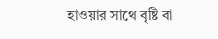হাওয়ার সাথে বৃষ্টি বা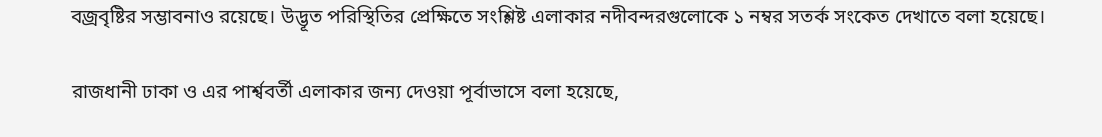বজ্রবৃষ্টির সম্ভাবনাও রয়েছে। উদ্ভূত পরিস্থিতির প্রেক্ষিতে সংশ্লিষ্ট এলাকার নদীবন্দরগুলোকে ১ নম্বর সতর্ক সংকেত দেখাতে বলা হয়েছে।

রাজধানী ঢাকা ও এর পার্শ্ববর্তী এলাকার জন্য দেওয়া পূর্বাভাসে বলা হয়েছে,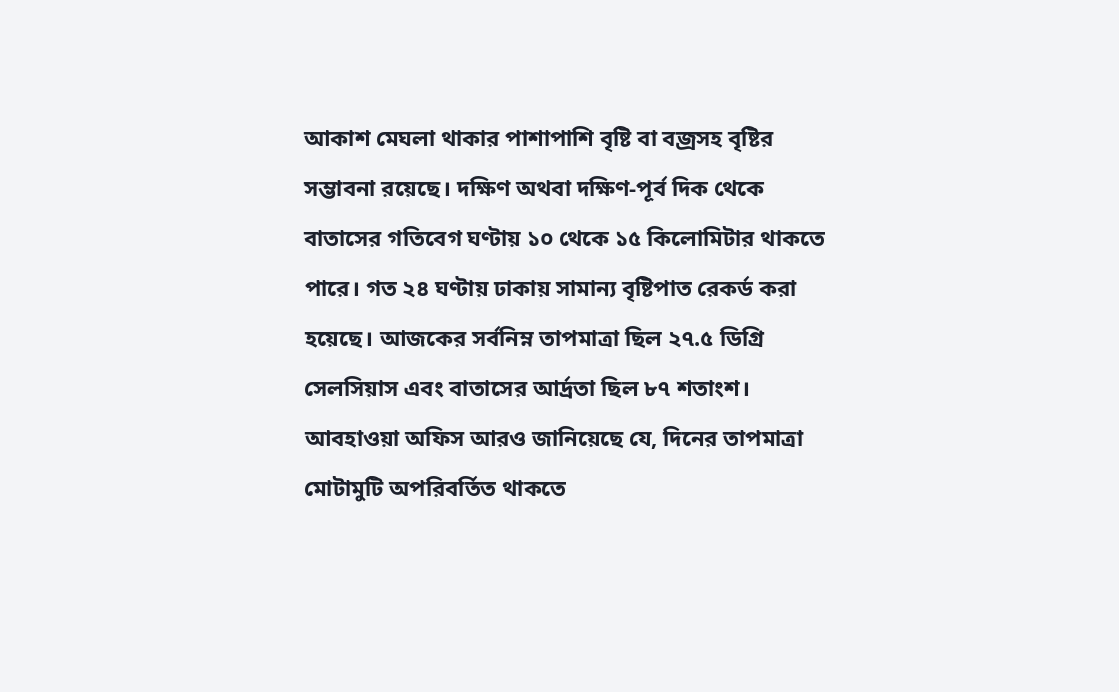আকাশ মেঘলা থাকার পাশাপাশি বৃষ্টি বা বজ্রসহ বৃষ্টির সম্ভাবনা রয়েছে। দক্ষিণ অথবা দক্ষিণ-পূর্ব দিক থেকে বাতাসের গতিবেগ ঘণ্টায় ১০ থেকে ১৫ কিলোমিটার থাকতে পারে। গত ২৪ ঘণ্টায় ঢাকায় সামান্য বৃষ্টিপাত রেকর্ড করা হয়েছে। আজকের সর্বনিম্ন তাপমাত্রা ছিল ২৭.৫ ডিগ্রি সেলসিয়াস এবং বাতাসের আর্দ্রতা ছিল ৮৭ শতাংশ। আবহাওয়া অফিস আরও জানিয়েছে যে, দিনের তাপমাত্রা মোটামুটি অপরিবর্তিত থাকতে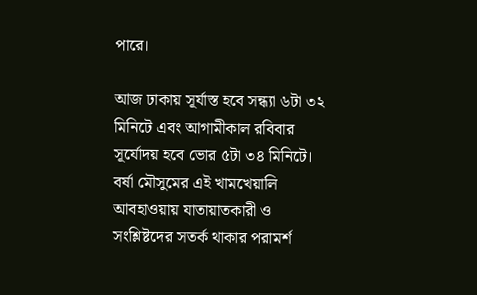পারে।

আজ ঢাকায় সূর্যাস্ত হবে সন্ধ্যা ৬টা ৩২ মিনিটে এবং আগামীকাল রবিবার সূর্যোদয় হবে ভোর ৫টা ৩৪ মিনিটে। বর্ষা মৌসুমের এই খামখেয়ালি আবহাওয়ায় যাতায়াতকারী ও সংশ্লিষ্টদের সতর্ক থাকার পরামর্শ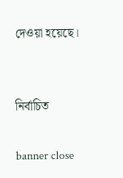দেওয়া হয়েছে।


নির্বাচিত

banner close